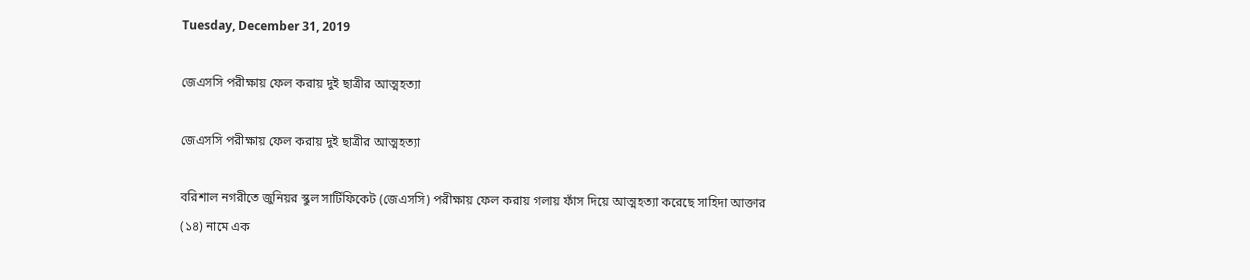Tuesday, December 31, 2019

জেএসসি পরীক্ষায় ফেল করায় দুই ছাত্রীর আত্মহত্যা

জেএসসি পরীক্ষায় ফেল করায় দুই ছাত্রীর আত্মহত্যা

বরিশাল নগরীতে জুনিয়র স্কুল সার্টিফিকেট (জেএসসি) পরীক্ষায় ফেল করায় গলায় ফাঁস দিয়ে আত্মহত্যা করেছে সাহিদা আক্তার (১৪) নামে এক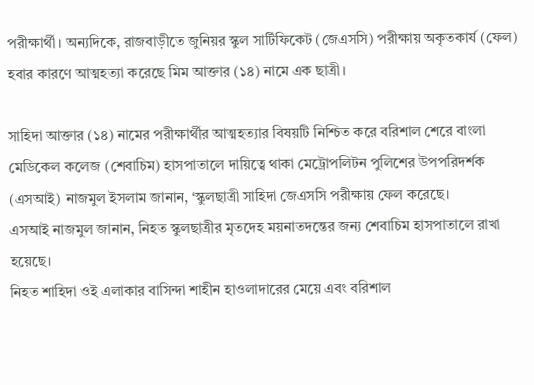পরীক্ষার্থী। অন্যদিকে, রাজবাড়ীতে জুনিয়র স্কুল সার্টিফিকেট (জেএসসি) পরীক্ষায় অকৃতকার্য (ফেল) হবার কারণে আত্মহত্যা করেছে মিম আক্তার (১৪) নামে এক ছাত্রী।

সাহিদা আক্তার (১৪) নামের পরীক্ষার্থীর আত্মহত্যার বিষয়টি নিশ্চিত করে বরিশাল শেরে বাংলা মেডিকেল কলেজ (শেবাচিম) হাসপাতালে দায়িত্বে থাকা মেট্রোপলিটন পুলিশের উপপরিদর্শক (এসআই) নাজমুল ইসলাম জানান, ‘স্কুলছাত্রী সাহিদা জেএসসি পরীক্ষায় ফেল করেছে।
এসআই নাজমুল জানান, নিহত স্কুলছাত্রীর মৃতদেহ ময়নাতদন্তের জন্য শেবাচিম হাসপাতালে রাখা হয়েছে।
নিহত শাহিদা ওই এলাকার বাসিন্দা শাহীন হাওলাদারের মেয়ে এবং বরিশাল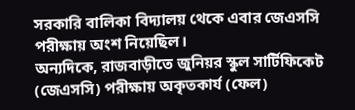সরকারি বালিকা বিদ্যালয় থেকে এবার জেএসসি পরীক্ষায় অংশ নিয়েছিল।
অন্যদিকে, রাজবাড়ীতে জুনিয়র স্কুল সার্টিফিকেট (জেএসসি) পরীক্ষায় অকৃতকার্য (ফেল)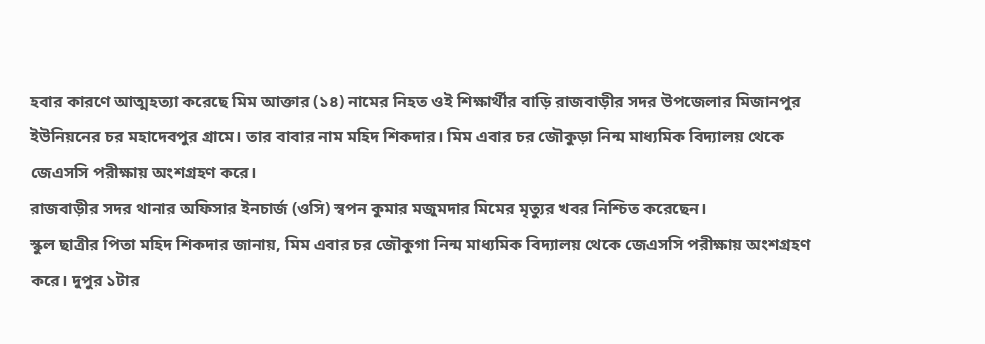হবার কারণে আত্মহত্যা করেছে মিম আক্তার (১৪) নামের নিহত ওই শিক্ষার্থীর বাড়ি রাজবাড়ীর সদর উপজেলার মিজানপুর ইউনিয়নের চর মহাদেবপুর গ্রামে। তার বাবার নাম মহিদ শিকদার। মিম এবার চর জৌকুড়া নিন্ম মাধ্যমিক বিদ্যালয় থেকে জেএসসি পরীক্ষায় অংশগ্রহণ করে।
রাজবাড়ীর সদর থানার অফিসার ইনচার্জ (ওসি) স্বপন কুমার মজুমদার মিমের মৃত্যুর খবর নিশ্চিত করেছেন।
স্কুল ছাত্রীর পিতা মহিদ শিকদার জানায়, মিম এবার চর জৌকুগা নিন্ম মাধ্যমিক বিদ্যালয় থেকে জেএসসি পরীক্ষায় অংশগ্রহণ করে। দুপুর ১টার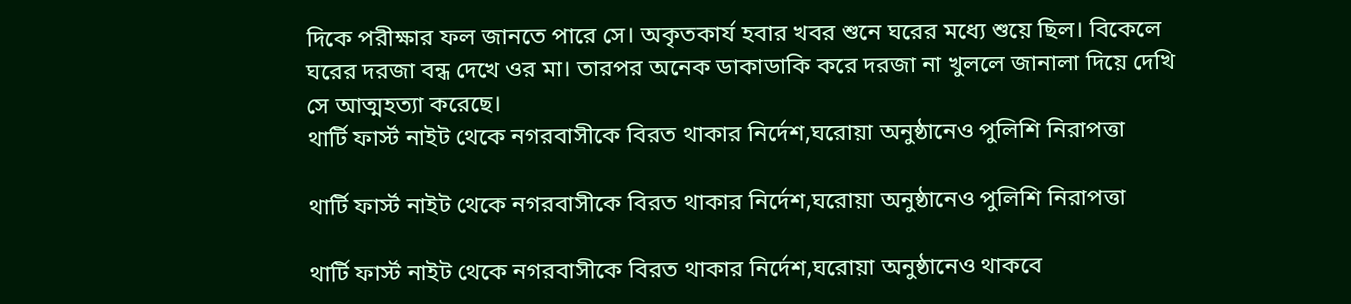দিকে পরীক্ষার ফল জানতে পারে সে। অকৃতকার্য হবার খবর শুনে ঘরের মধ্যে শুয়ে ছিল। বিকেলে ঘরের দরজা বন্ধ দেখে ওর মা। তারপর অনেক ডাকাডাকি করে দরজা না খুললে জানালা দিয়ে দেখি সে আত্মহত্যা করেছে।
থার্টি ফার্স্ট নাইট থেকে নগরবাসীকে বিরত থাকার নির্দেশ,ঘরোয়া অনুষ্ঠানেও পুলিশি নিরাপত্তা

থার্টি ফার্স্ট নাইট থেকে নগরবাসীকে বিরত থাকার নির্দেশ,ঘরোয়া অনুষ্ঠানেও পুলিশি নিরাপত্তা

থার্টি ফার্স্ট নাইট থেকে নগরবাসীকে বিরত থাকার নির্দেশ,ঘরোয়া অনুষ্ঠানেও থাকবে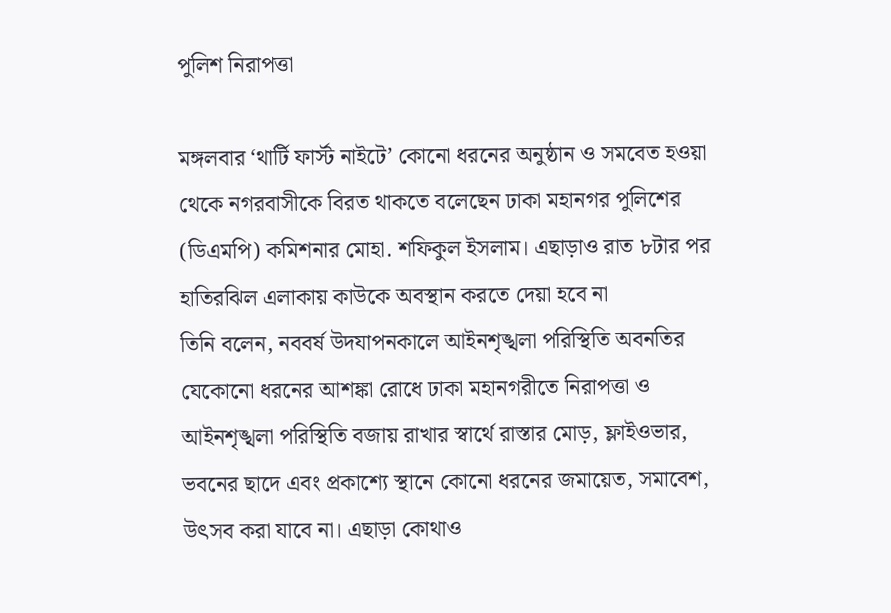পুলিশ নিরাপত্তা

মঙ্গলবার ‘থার্টি ফার্স্ট নাইটে’ কোনো ধরনের অনুষ্ঠান ও সমবেত হওয়া থেকে নগরবাসীকে বিরত থাকতে বলেছেন ঢাকা মহানগর পুলিশের (ডিএমপি) কমিশনার মোহা. শফিকুল ইসলাম। এছাড়াও রাত ৮টার পর হাতিরঝিল এলাকায় কাউকে অবস্থান করতে দেয়া হবে না
তিনি বলেন, নববর্ষ উদযাপনকালে আইনশৃঙ্খলা পরিস্থিতি অবনতির যেকোনো ধরনের আশঙ্কা রোধে ঢাকা মহানগরীতে নিরাপত্তা ও আইনশৃঙ্খলা পরিস্থিতি বজায় রাখার স্বার্থে রাস্তার মোড়, ফ্লাইওভার, ভবনের ছাদে এবং প্রকাশ্যে স্থানে কোনো ধরনের জমায়েত, সমাবেশ, উৎসব করা যাবে না। এছাড়া কোথাও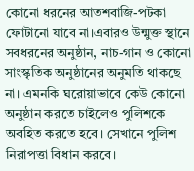কোনো ধরনের আতশবাজি-পটকা ফোটানো যাবে না।এবারও উন্মুক্ত স্থানে সবধরনের অনুষ্ঠান, নাচ-গান ও কোনো সাংস্কৃতিক অনুষ্ঠানের অনুমতি থাকছে না। এমনকি ঘরোয়াভাবে কেউ কোনো অনুষ্ঠান করতে চাইলেও পুলিশকে অবহিত করতে হবে। সেখানে পুলিশ নিরাপত্তা বিধান করবে।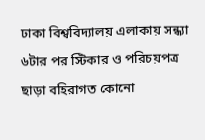ঢাকা বিশ্ববিদ্যালয় এলাকায় সন্ধ্যা ৬টার পর স্টিকার ও পরিচয়পত্র ছাড়া বহিরাগত কোনো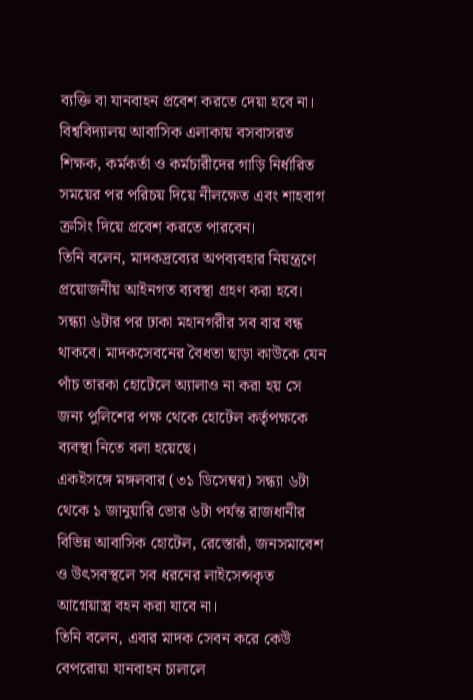ব্যক্তি বা যানবাহন প্রবেশ করতে দেয়া হবে না। বিশ্ববিদ্যালয় আবাসিক এলাকায় বসবাসরত শিক্ষক, কর্মকর্তা ও কর্মচারীদের গাড়ি নির্ধারিত সময়ের পর পরিচয় দিয়ে নীলক্ষেত এবং শাহবাগ ক্রসিং দিয়ে প্রবেশ করতে পারবেন।
তিনি বলেন, মাদকদ্রব্যের অপব্যবহার নিয়ন্ত্রণে প্রয়োজনীয় আইনগত ব্যবস্থা গ্রহণ করা হবে। সন্ধ্যা ৬টার পর ঢাকা মহানগরীর সব বার বন্ধ থাকবে। মাদকসেবনের বৈধতা ছাড়া কাউকে যেন পাঁচ তারকা হোটেলে অ্যালাও না করা হয় সে জন্য পুলিশের পক্ষ থেকে হোটেল কর্তৃপক্ষকে ব্যবস্থা নিতে বলা হয়েছে।
একইসঙ্গে মঙ্গলবার (৩১ ডিসেম্বর) সন্ধ্যা ৬টা থেকে ১ জানুয়ারি ভোর ৬টা পর্যন্ত রাজধানীর বিভিন্ন আবাসিক হোটেল, রেস্তোরাঁ, জনসমাবেশ ও উৎসবস্থলে সব ধরনের লাইসেন্সকৃত আগ্নেয়াস্ত্র বহন করা যাবে না।
তিনি বলেন, এবার মাদক সেবন করে কেউ বেপরোয়া যানবাহন চালালে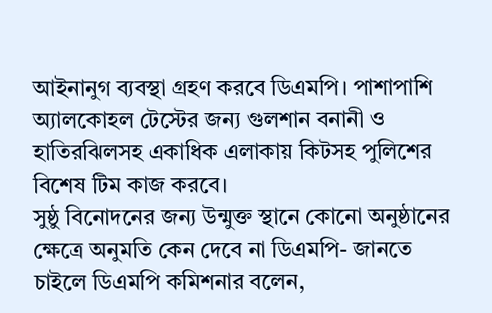আইনানুগ ব্যবস্থা গ্রহণ করবে ডিএমপি। পাশাপাশি অ্যালকোহল টেস্টের জন্য গুলশান বনানী ও হাতিরঝিলসহ একাধিক এলাকায় কিটসহ পুলিশের বিশেষ টিম কাজ করবে।
সুষ্ঠু বিনোদনের জন্য উন্মুক্ত স্থানে কোনো অনুষ্ঠানের ক্ষেত্রে অনুমতি কেন দেবে না ডিএমপি- জানতে চাইলে ডিএমপি কমিশনার বলেন,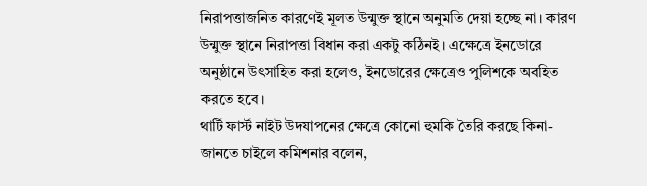নিরাপত্তাজনিত কারণেই মূলত উন্মুক্ত স্থানে অনুমতি দেয়া হচ্ছে না। কারণ উন্মুক্ত স্থানে নিরাপত্তা বিধান করা একটু কঠিনই। এক্ষেত্রে ইনডোরে অনুষ্ঠানে উৎসাহিত করা হলেও, ইনডোরের ক্ষেত্রেও পুলিশকে অবহিত করতে হবে।
থার্টি ফার্স্ট নাইট উদযাপনের ক্ষেত্রে কোনো হুমকি তৈরি করছে কিনা- জানতে চাইলে কমিশনার বলেন,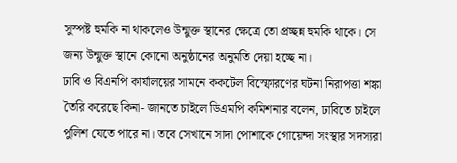সুস্পষ্ট হুমকি না থাকলেও উন্মুক্ত স্থানের ক্ষেত্রে তো প্রচ্ছন্ন হুমকি থাকে। সে জন্য উন্মুক্ত স্থানে কোনো অনুষ্ঠানের অনুমতি দেয়া হচ্ছে না।
ঢাবি ও বিএনপি কার্যালয়ের সামনে ককটেল বিস্ফোরণের ঘটনা নিরাপত্তা শঙ্কা তৈরি করেছে কিনা- জানতে চাইলে ডিএমপি কমিশনার বলেন, ঢাবিতে চাইলে পুলিশ যেতে পারে না। তবে সেখানে সাদা পোশাকে গোয়েন্দা সংস্থার সদস্যরা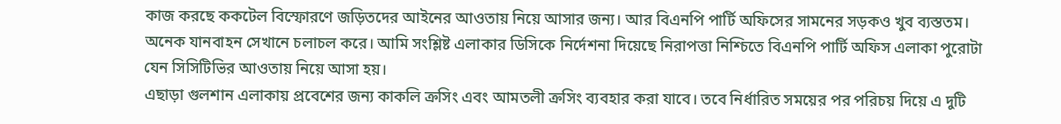কাজ করছে ককটেল বিস্ফোরণে জড়িতদের আইনের আওতায় নিয়ে আসার জন্য। আর বিএনপি পার্টি অফিসের সামনের সড়কও খুব ব্যস্ততম। অনেক যানবাহন সেখানে চলাচল করে। আমি সংশ্লিষ্ট এলাকার ডিসিকে নির্দেশনা দিয়েছে নিরাপত্তা নিশ্চিতে বিএনপি পার্টি অফিস এলাকা পুরোটা যেন সিসিটিভির আওতায় নিয়ে আসা হয়।
এছাড়া গুলশান এলাকায় প্রবেশের জন্য কাকলি ক্রসিং এবং আমতলী ক্রসিং ব্যবহার করা যাবে। তবে নির্ধারিত সময়ের পর পরিচয় দিয়ে এ দুটি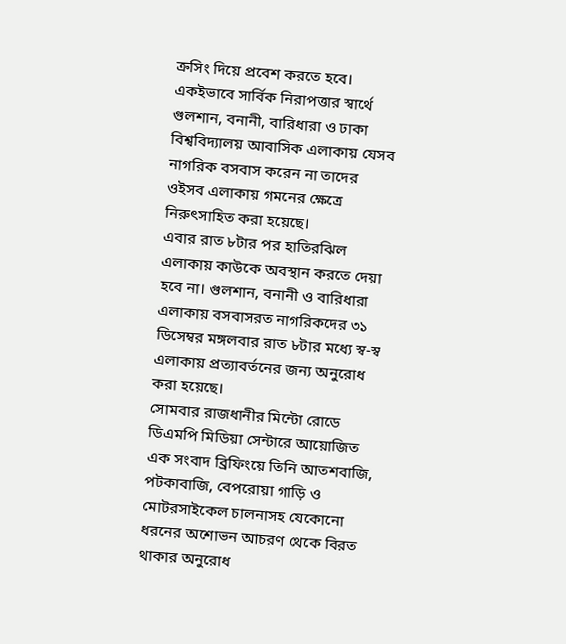ক্রসিং দিয়ে প্রবেশ করতে হবে। একইভাবে সার্বিক নিরাপত্তার স্বার্থে গুলশান, বনানী, বারিধারা ও ঢাকা বিশ্ববিদ্যালয় আবাসিক এলাকায় যেসব নাগরিক বসবাস করেন না তাদের ওইসব এলাকায় গমনের ক্ষেত্রে নিরুৎসাহিত করা হয়েছে।
এবার রাত ৮টার পর হাতিরঝিল এলাকায় কাউকে অবস্থান করতে দেয়া হবে না। গুলশান, বনানী ও বারিধারা এলাকায় বসবাসরত নাগরিকদের ৩১ ডিসেম্বর মঙ্গলবার রাত ৮টার মধ্যে স্ব-স্ব এলাকায় প্রত্যাবর্তনের জন্য অনুরোধ করা হয়েছে।
সোমবার রাজধানীর মিন্টো রোডে ডিএমপি মিডিয়া সেন্টারে আয়োজিত এক সংবাদ ব্রিফিংয়ে তিনি আতশবাজি, পটকাবাজি, বেপরোয়া গাড়ি ও মোটরসাইকেল চালনাসহ যেকোনো ধরনের অশোভন আচরণ থেকে বিরত থাকার অনুরোধ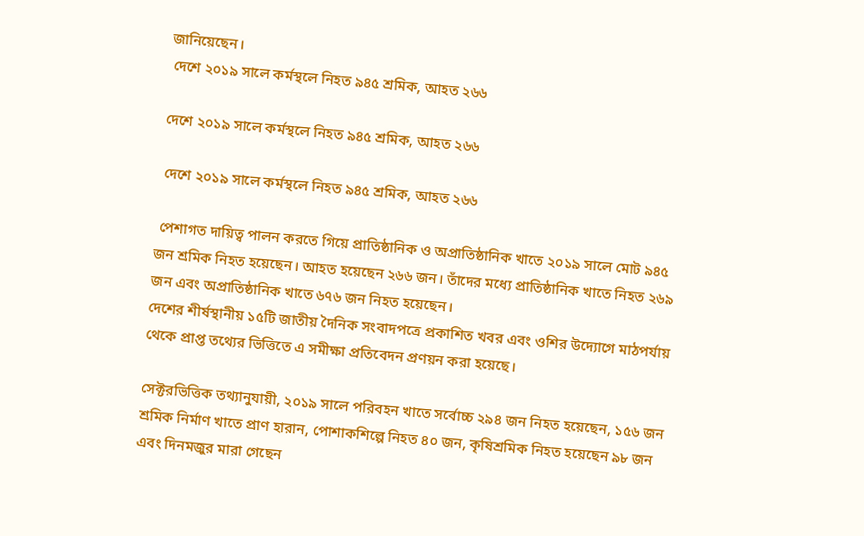জানিয়েছেন।
 দেশে ২০১৯ সালে কর্মস্থলে নিহত ৯৪৫ শ্রমিক, আহত ২৬৬

দেশে ২০১৯ সালে কর্মস্থলে নিহত ৯৪৫ শ্রমিক, আহত ২৬৬

 দেশে ২০১৯ সালে কর্মস্থলে নিহত ৯৪৫ শ্রমিক, আহত ২৬৬

 পেশাগত দায়িত্ব পালন করতে গিয়ে প্রাতিষ্ঠানিক ও অপ্রাতিষ্ঠানিক খাতে ২০১৯ সালে মোট ৯৪৫ জন শ্রমিক নিহত হয়েছেন। আহত হয়েছেন ২৬৬ জন। তাঁদের মধ্যে প্রাতিষ্ঠানিক খাতে নিহত ২৬৯ জন এবং অপ্রাতিষ্ঠানিক খাতে ৬৭৬ জন নিহত হয়েছেন।
দেশের শীর্ষস্থানীয় ১৫টি জাতীয় দৈনিক সংবাদপত্রে প্রকাশিত খবর এবং ওশির উদ্যোগে মাঠপর্যায় থেকে প্রাপ্ত তথ্যের ভিত্তিতে এ সমীক্ষা প্রতিবেদন প্রণয়ন করা হয়েছে।

সেক্টরভিত্তিক তথ্যানুযায়ী, ২০১৯ সালে পরিবহন খাতে সর্বোচ্চ ২৯৪ জন নিহত হয়েছেন, ১৫৬ জন শ্রমিক নির্মাণ খাতে প্রাণ হারান, পোশাকশিল্পে নিহত ৪০ জন, কৃষিশ্রমিক নিহত হয়েছেন ৯৮ জন এবং দিনমজুর মারা গেছেন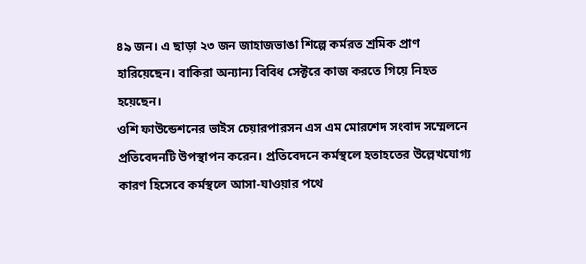৪৯ জন। এ ছাড়া ২৩ জন জাহাজভাঙা শিল্পে কর্মরত শ্রমিক প্রাণ হারিয়েছেন। বাকিরা অন্যান্য বিবিধ সেক্টরে কাজ করতে গিয়ে নিহত হয়েছেন।
ওশি ফাউন্ডেশনের ভাইস চেয়ারপারসন এস এম মোরশেদ সংবাদ সম্মেলনে প্রতিবেদনটি উপস্থাপন করেন। প্রতিবেদনে কর্মস্থলে হতাহতের উল্লেখযোগ্য কারণ হিসেবে কর্মস্থলে আসা-যাওয়ার পথে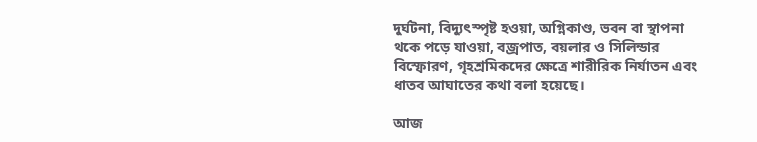দুর্ঘটনা, বিদ্যুৎস্পৃষ্ট হওয়া, অগ্নিকাণ্ড, ভবন বা স্থাপনা থকে পড়ে যাওয়া, বজ্রপাত, বয়লার ও সিলিন্ডার বিস্ফোরণ, গৃহশ্রমিকদের ক্ষেত্রে শারীরিক নির্যাতন এবং ধাতব আঘাতের কথা বলা হয়েছে।

আজ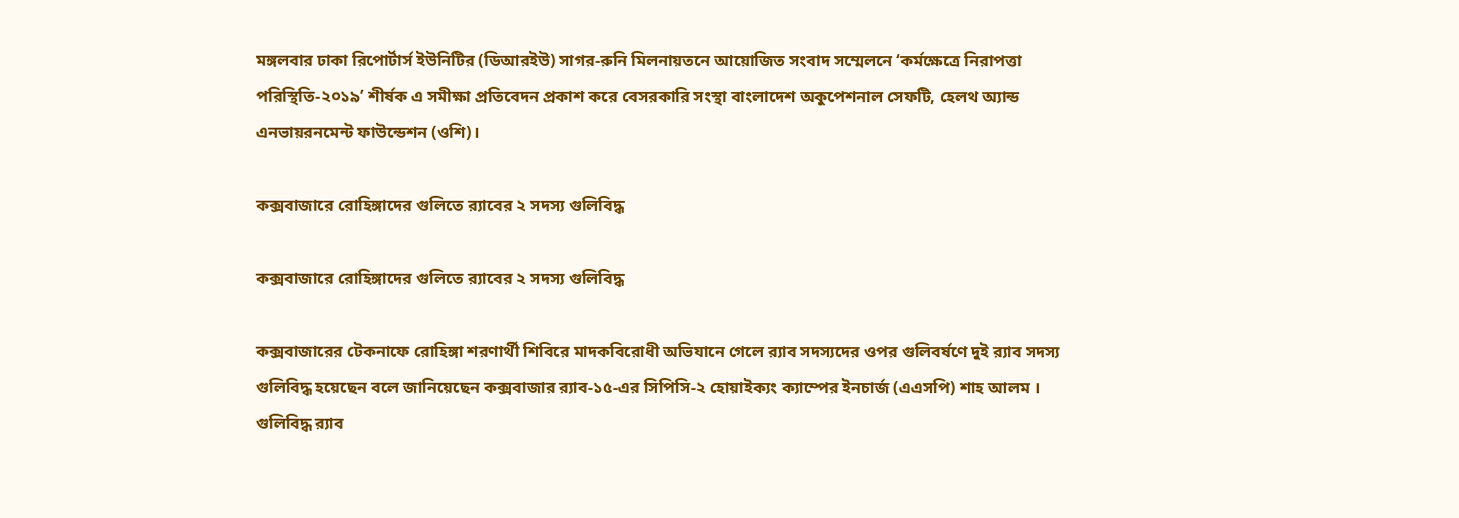মঙ্গলবার ঢাকা রিপোর্টার্স ইউনিটির (ডিআরইউ) সাগর-রুনি মিলনায়তনে আয়োজিত সংবাদ সম্মেলনে ‘কর্মক্ষেত্রে নিরাপত্তা পরিস্থিতি-২০১৯’ শীর্ষক এ সমীক্ষা প্রতিবেদন প্রকাশ করে বেসরকারি সংস্থা বাংলাদেশ অকুপেশনাল সেফটি, হেলথ অ্যান্ড এনভায়রনমেন্ট ফাউন্ডেশন (ওশি)।

কক্সবাজারে রোহিঙ্গাদের গুলিতে র‌্যাবের ২ সদস্য গুলিবিদ্ধ

কক্সবাজারে রোহিঙ্গাদের গুলিতে র‌্যাবের ২ সদস্য গুলিবিদ্ধ

কক্সবাজারের টেকনাফে রোহিঙ্গা শরণার্থী শিবিরে মাদকবিরোধী অভিযানে গেলে র‌্যাব সদস্যদের ওপর গুলিবর্ষণে দুই র‌্যাব সদস্য গুলিবিদ্ধ হয়েছেন বলে জানিয়েছেন কক্সবাজার র‌্যাব-১৫-এর সিপিসি-২ হোয়াইক্যং ক্যাম্পের ইনচার্জ (এএসপি) শাহ আলম ।
গুলিবিদ্ধ র‌্যাব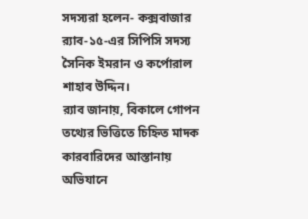সদস্যরা হলেন- কক্সবাজার র‌্যাব-১৫-এর সিপিসি সদস্য সৈনিক ইমরান ও কর্পোরাল শাহাব উদ্দিন।
র‌্যাব জানায়, বিকালে গোপন তথ্যের ভিত্তিতে চিহ্নিত মাদক কারবারিদের আস্তানায় অভিযানে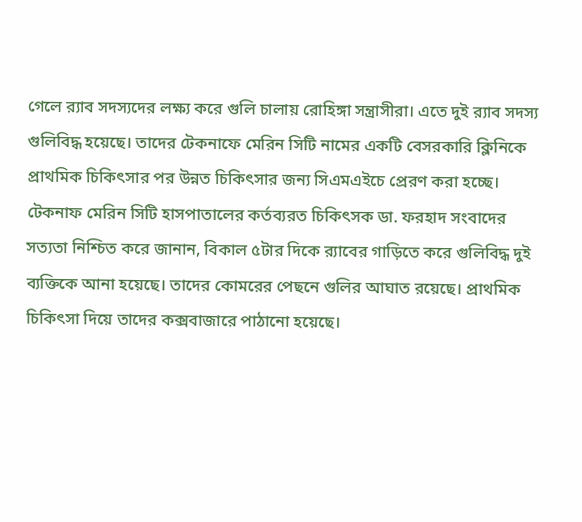গেলে র‌্যাব সদস্যদের লক্ষ্য করে গুলি চালায় রোহিঙ্গা সন্ত্রাসীরা। এতে দুই র‌্যাব সদস্য গুলিবিদ্ধ হয়েছে। তাদের টেকনাফে মেরিন সিটি নামের একটি বেসরকারি ক্লিনিকে প্রাথমিক চিকিৎসার পর উন্নত চিকিৎসার জন্য সিএমএইচে প্রেরণ করা হচ্ছে।
টেকনাফ মেরিন সিটি হাসপাতালের কর্তব্যরত চিকিৎসক ডা. ফরহাদ সংবাদের সত্যতা নিশ্চিত করে জানান, বিকাল ৫টার দিকে র‌্যাবের গাড়িতে করে গুলিবিদ্ধ দুই ব্যক্তিকে আনা হয়েছে। তাদের কোমরের পেছনে গুলির আঘাত রয়েছে। প্রাথমিক চিকিৎসা দিয়ে তাদের কক্সবাজারে পাঠানো হয়েছে।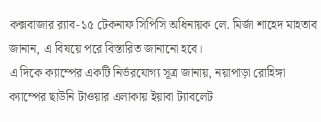কক্সবাজার র‌্যাব-১৫ টেকনাফ সিপিসি অধিনায়ক লে. মির্জা শাহেদ মাহতাব জানান, এ বিষয়ে পরে বিস্তারিত জানানো হবে।
এ দিকে ক্যাম্পের একটি নির্ভরযোগ্য সূত্র জানায়, নয়াপাড়া রোহিঙ্গা ক্যাম্পের ছাউনি টাওয়ার এলাকায় ইয়াবা ট্যাবলেট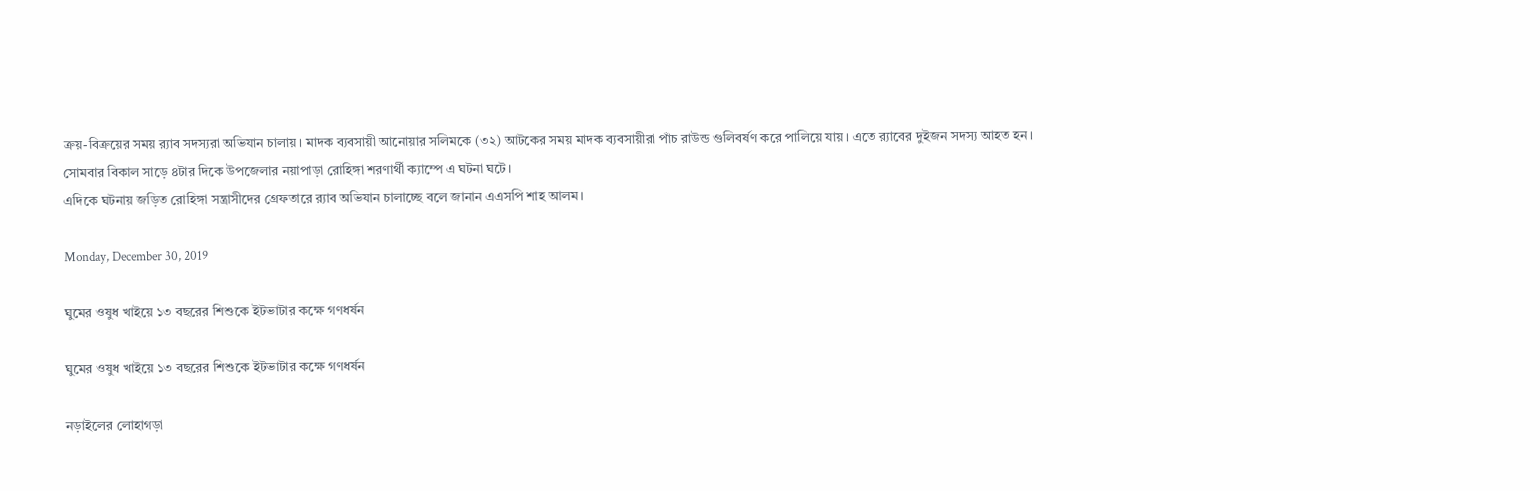ক্রয়-বিক্রয়ের সময় র‌্যাব সদস্যরা অভিযান চালায়। মাদক ব্যবসায়ী আনোয়ার সলিমকে (৩২) আটকের সময় মাদক ব্যবসায়ীরা পাঁচ রাউন্ড গুলিবর্ষণ করে পালিয়ে যায়। এতে র‌্যাবের দুইজন সদস্য আহত হন।
সোমবার বিকাল সাড়ে ৪টার দিকে উপজেলার নয়াপাড়া রোহিঙ্গা শরণার্থী ক্যাম্পে এ ঘটনা ঘটে।
এদিকে ঘটনায় জড়িত রোহিঙ্গা সন্ত্রাসীদের গ্রেফতারে র‌্যাব অভিযান চালাচ্ছে বলে জানান এএসপি শাহ আলম।

Monday, December 30, 2019

ঘুমের ওষুধ খাইয়ে ১৩ বছরের শিশুকে ইটভাটার কক্ষে গণধর্ষন

ঘুমের ওষুধ খাইয়ে ১৩ বছরের শিশুকে ইটভাটার কক্ষে গণধর্ষন

নড়াইলের লোহাগড়া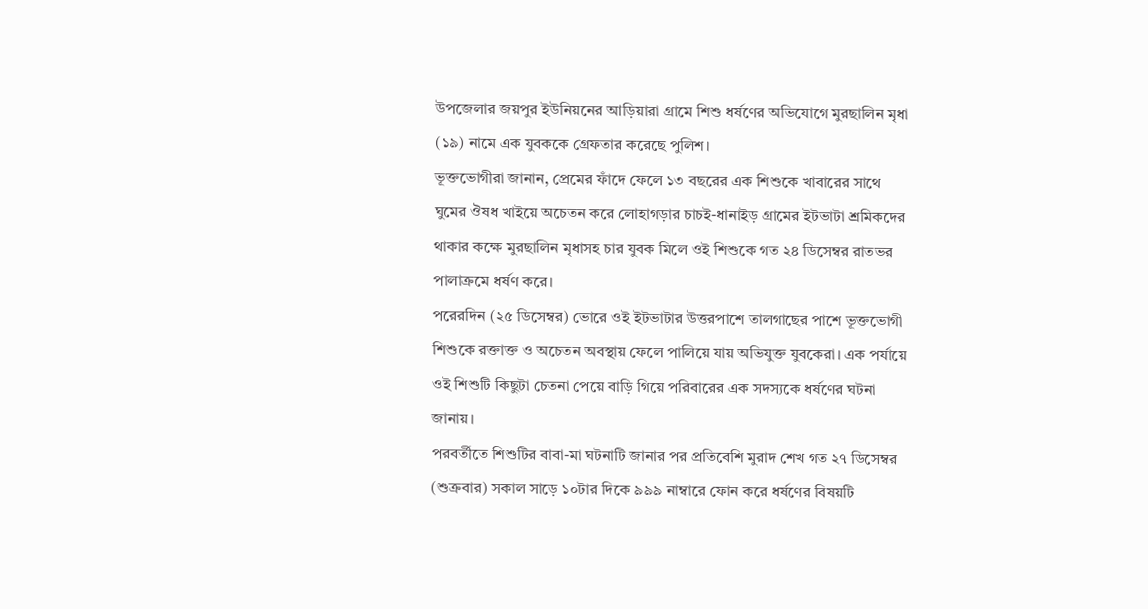উপজেলার জয়পুর ইউনিয়নের আড়িয়ারা গ্রামে শিশু ধর্ষণের অভিযোগে মুরছালিন মৃধা (১৯) নামে এক যুবককে গ্রেফতার করেছে পুলিশ।
ভূক্তভোগীরা জানান, প্রেমের ফাঁদে ফেলে ১৩ বছরের এক শিশুকে খাবারের সাথে ঘুমের ঔষধ খাইয়ে অচেতন করে লোহাগড়ার চাচই-ধানাইড় গ্রামের ইটভাটা শ্রমিকদের থাকার কক্ষে মুরছালিন মৃধাসহ চার যুবক মিলে ওই শিশুকে গত ২৪ ডিসেম্বর রাতভর পালাক্রমে ধর্ষণ করে।
পরেরদিন (২৫ ডিসেম্বর) ভোরে ওই ইটভাটার উত্তরপাশে তালগাছের পাশে ভূক্তভোগী শিশুকে রক্তাক্ত ও অচেতন অবস্থায় ফেলে পালিয়ে যায় অভিযুক্ত যুবকেরা। এক পর্যায়ে ওই শিশুটি কিছুটা চেতনা পেয়ে বাড়ি গিয়ে পরিবারের এক সদস্যকে ধর্ষণের ঘটনা জানায়।
পরবর্তীতে শিশুটির বাবা-মা ঘটনাটি জানার পর প্রতিবেশি মুরাদ শেখ গত ২৭ ডিসেম্বর (শুক্রবার) সকাল সাড়ে ১০টার দিকে ৯৯৯ নাম্বারে ফোন করে ধর্ষণের বিষয়টি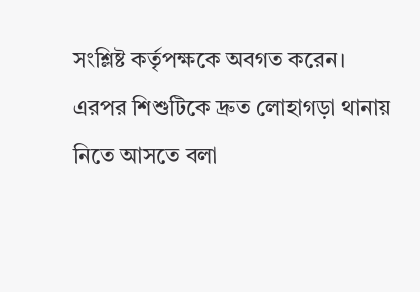সংশ্লিষ্ট কর্তৃপক্ষকে অবগত করেন।
এরপর শিশুটিকে দ্রুত লোহাগড়া থানায় নিতে আসতে বলা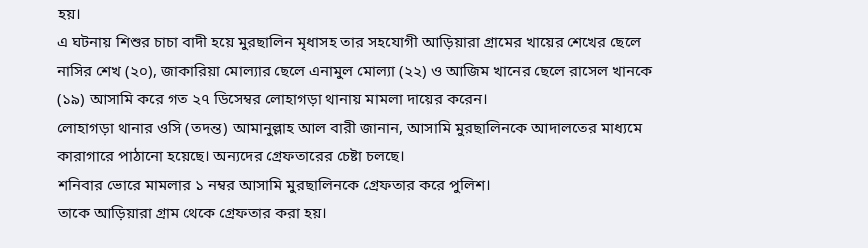হয়।
এ ঘটনায় শিশুর চাচা বাদী হয়ে মুরছালিন মৃধাসহ তার সহযোগী আড়িয়ারা গ্রামের খায়ের শেখের ছেলে নাসির শেখ (২০), জাকারিয়া মোল্যার ছেলে এনামুল মোল্যা (২২) ও আজিম খানের ছেলে রাসেল খানকে (১৯) আসামি করে গত ২৭ ডিসেম্বর লোহাগড়া থানায় মামলা দায়ের করেন।
লোহাগড়া থানার ওসি (তদন্ত) আমানুল্লাহ আল বারী জানান, আসামি মুরছালিনকে আদালতের মাধ্যমে কারাগারে পাঠানো হয়েছে। অন্যদের গ্রেফতারের চেষ্টা চলছে।
শনিবার ভোরে মামলার ১ নম্বর আসামি মুরছালিনকে গ্রেফতার করে পুলিশ।
তাকে আড়িয়ারা গ্রাম থেকে গ্রেফতার করা হয়।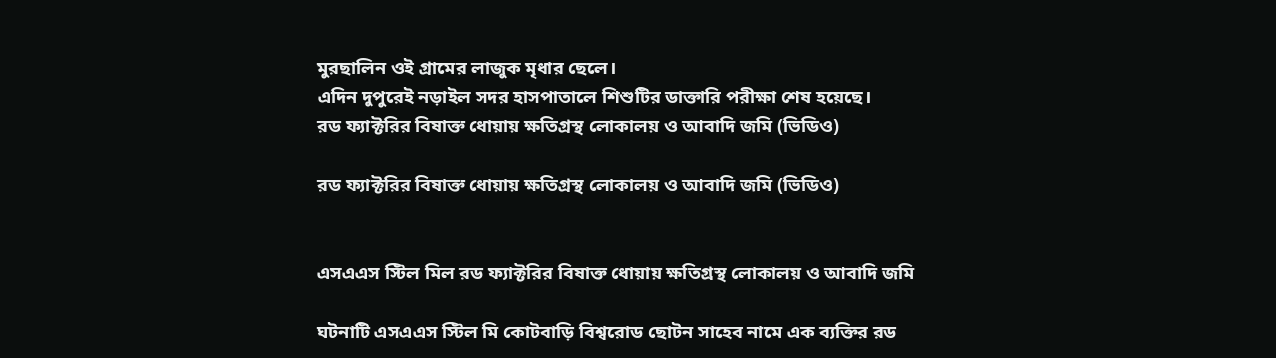মুরছালিন ওই গ্রামের লাজুক মৃধার ছেলে।
এদিন দুপুরেই নড়াইল সদর হাসপাতালে শিশুটির ডাক্তারি পরীক্ষা শেষ হয়েছে।
রড ফ্যাক্টরির বিষাক্ত ধোয়ায় ক্ষতিগ্রস্থ লোকালয় ও আবাদি জমি (ভিডিও)

রড ফ্যাক্টরির বিষাক্ত ধোয়ায় ক্ষতিগ্রস্থ লোকালয় ও আবাদি জমি (ভিডিও)


এসএএস স্টিল মিল রড ফ্যাক্টরির বিষাক্ত ধোয়ায় ক্ষতিগ্রস্থ লোকালয় ও আবাদি জমি

ঘটনাটি এসএএস স্টিল মি কোটবাড়ি বিশ্বরোড ছোটন সাহেব নামে এক ব্যক্তির রড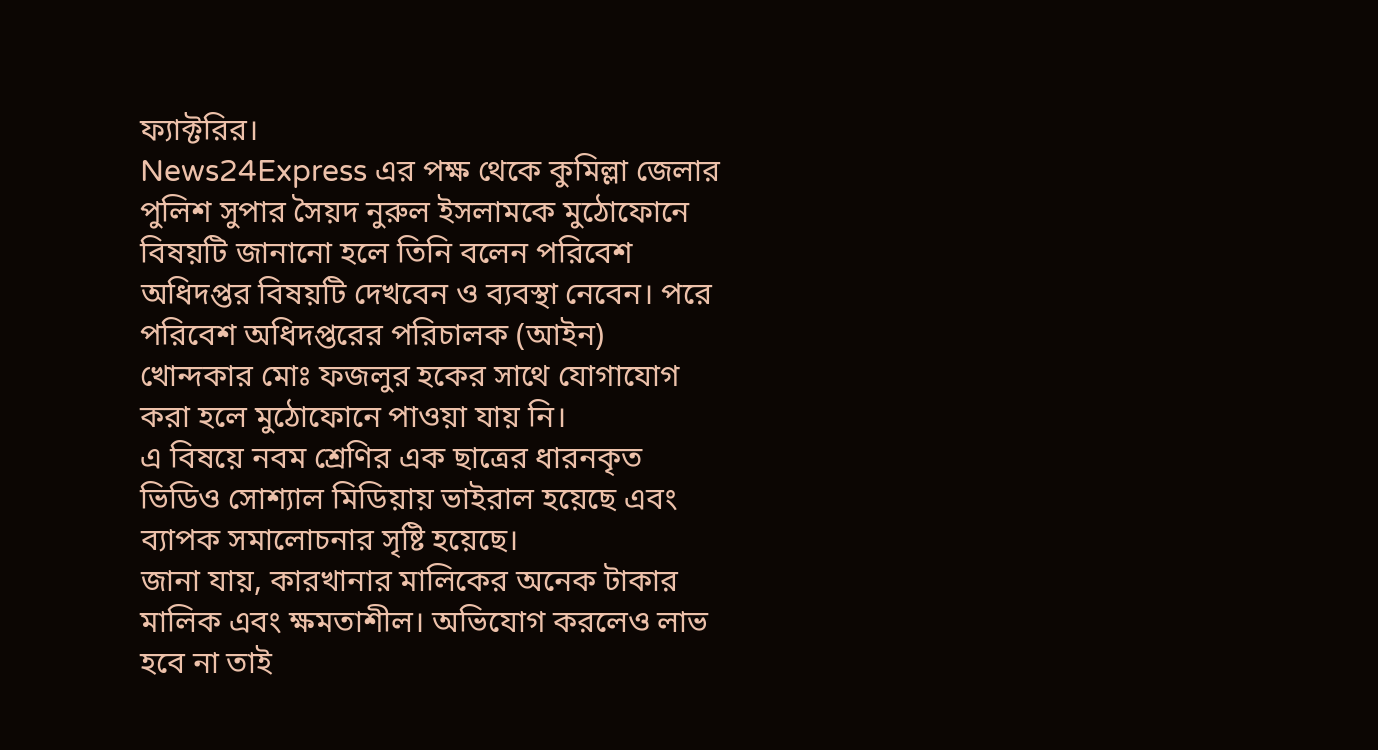ফ্যাক্টরির।
News24Express এর পক্ষ থেকে কুমিল্লা জেলার পুলিশ সুপার সৈয়দ নুরুল ইসলামকে মুঠোফোনে বিষয়টি জানানো হলে তিনি বলেন পরিবেশ অধিদপ্তর বিষয়টি দেখবেন ও ব্যবস্থা নেবেন। পরে পরিবেশ অধিদপ্তরের পরিচালক (আইন) খোন্দকার মোঃ ফজলুর হকের সাথে যোগাযোগ করা হলে মুঠোফোনে পাওয়া যায় নি।
এ বিষয়ে নবম শ্রেণির এক ছাত্রের ধারনকৃত ভিডিও সোশ্যাল মিডিয়ায় ভাইরাল হয়েছে এবং ব্যাপক সমালোচনার সৃষ্টি হয়েছে।
জানা যায়, কারখানার মালিকের অনেক টাকার মালিক এবং ক্ষমতাশীল। অভিযোগ করলেও লাভ হবে না তাই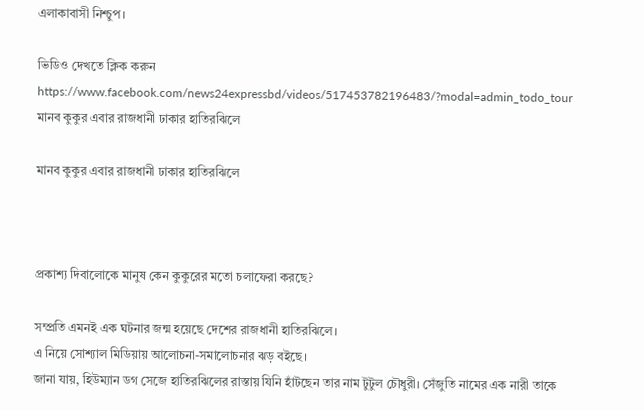এলাকাবাসী নিশ্চুপ।

ভিডিও দেখতে ক্লিক করুন
https://www.facebook.com/news24expressbd/videos/517453782196483/?modal=admin_todo_tour
মানব কুকুর এবার রাজধানী ঢাকার হাতিরঝিলে

মানব কুকুর এবার রাজধানী ঢাকার হাতিরঝিলে



প্রকাশ্য দিবালোকে মানুষ কেন কুকুরের মতো চলাফেরা করছে?

সম্প্রতি এমনই এক ঘটনার জন্ম হয়েছে দেশের রাজধানী হাতিরঝিলে।
এ নিয়ে সোশ্যাল মিডিয়ায় আলোচনা-সমালোচনার ঝড় বইছে।
জানা যায়, হিউম্যান ডগ সেজে হাতিরঝিলের রাস্তায় যিনি হাঁটছেন তার নাম টুটুল চৌধুরী। সেঁজুতি নামের এক নারী তাকে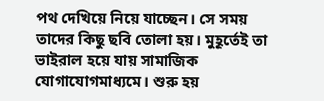পথ দেখিয়ে নিয়ে যাচ্ছেন। সে সময় তাদের কিছু ছবি তোলা হয়। মুহূর্তেই তা ভাইরাল হয়ে যায় সামাজিক যোগাযোগমাধ্যমে। শুরু হয়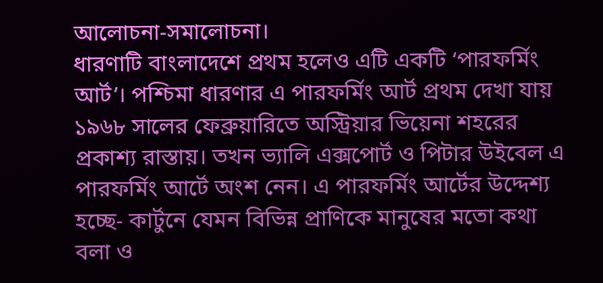আলোচনা-সমালোচনা।
ধারণাটি বাংলাদেশে প্রথম হলেও এটি একটি ‘পারফর্মিং আর্ট’। পশ্চিমা ধারণার এ পারফর্মিং আর্ট প্রথম দেখা যায় ১৯৬৮ সালের ফেব্রুয়ারিতে অস্ট্রিয়ার ভিয়েনা শহরের প্রকাশ্য রাস্তায়। তখন ভ্যালি এক্সপোর্ট ও পিটার উইবেল এ পারফর্মিং আর্টে অংশ নেন। এ পারফর্মিং আর্টের উদ্দেশ্য হচ্ছে- কার্টুনে যেমন বিভিন্ন প্রাণিকে মানুষের মতো কথা বলা ও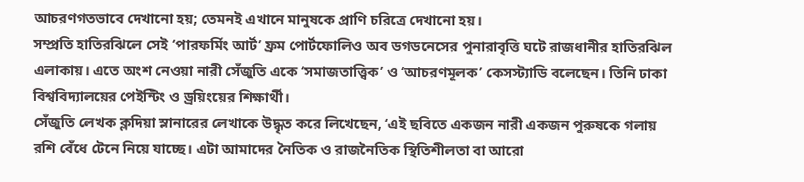আচরণগতভাবে দেখানো হয়; তেমনই এখানে মানুষকে প্রাণি চরিত্রে দেখানো হয়।
সম্প্রতি হাতিরঝিলে সেই ‘পারফর্মিং আর্ট’ ফ্রম পোর্টফোলিও অব ডগডনেসের পুনারাবৃত্তি ঘটে রাজধানীর হাতিরঝিল এলাকায়। এতে অংশ নেওয়া নারী সেঁজুতি একে ‘সমাজতাত্ত্বিক’ ও ‘আচরণমূলক’ কেসস্ট্যাডি বলেছেন। তিনি ঢাকা বিশ্ববিদ্যালয়ের পেইন্টিং ও ড্রয়িংয়ের শিক্ষার্থী।
সেঁজুতি লেখক ক্লদিয়া স্লানারের লেখাকে উদ্ধৃত করে লিখেছেন, ‘এই ছবিতে একজন নারী একজন পুরুষকে গলায় রশি বেঁধে টেনে নিয়ে যাচ্ছে। এটা আমাদের নৈতিক ও রাজনৈতিক স্থিতিশীলতা বা আরো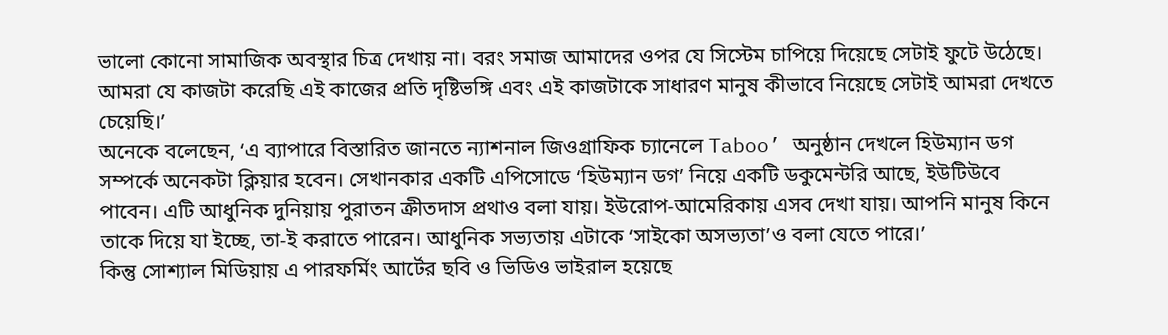ভালো কোনো সামাজিক অবস্থার চিত্র দেখায় না। বরং সমাজ আমাদের ওপর যে সিস্টেম চাপিয়ে দিয়েছে সেটাই ফুটে উঠেছে। আমরা যে কাজটা করেছি এই কাজের প্রতি দৃষ্টিভঙ্গি এবং এই কাজটাকে সাধারণ মানুষ কীভাবে নিয়েছে সেটাই আমরা দেখতে চেয়েছি।’
অনেকে বলেছেন, ‘এ ব্যাপারে বিস্তারিত জানতে ন্যাশনাল জিওগ্রাফিক চ্যানেলে Taboo’ অনুষ্ঠান দেখলে হিউম্যান ডগ সম্পর্কে অনেকটা ক্লিয়ার হবেন। সেখানকার একটি এপিসোডে ‘হিউম্যান ডগ’ নিয়ে একটি ডকুমেন্টরি আছে, ইউটিউবে পাবেন। এটি আধুনিক দুনিয়ায় পুরাতন ক্রীতদাস প্রথাও বলা যায়। ইউরোপ-আমেরিকায় এসব দেখা যায়। আপনি মানুষ কিনে তাকে দিয়ে যা ইচ্ছে, তা-ই করাতে পারেন। আধুনিক সভ্যতায় এটাকে ‘সাইকো অসভ্যতা’ও বলা যেতে পারে।’
কিন্তু সোশ্যাল মিডিয়ায় এ পারফর্মিং আর্টের ছবি ও ভিডিও ভাইরাল হয়েছে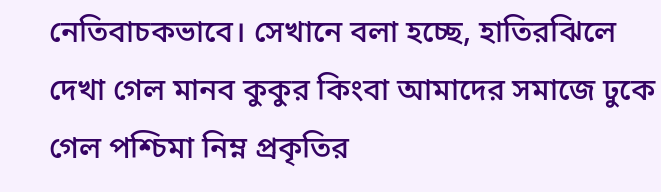নেতিবাচকভাবে। সেখানে বলা হচ্ছে, হাতিরঝিলে দেখা গেল মানব কুকুর কিংবা আমাদের সমাজে ঢুকে গেল পশ্চিমা নিম্ন প্রকৃতির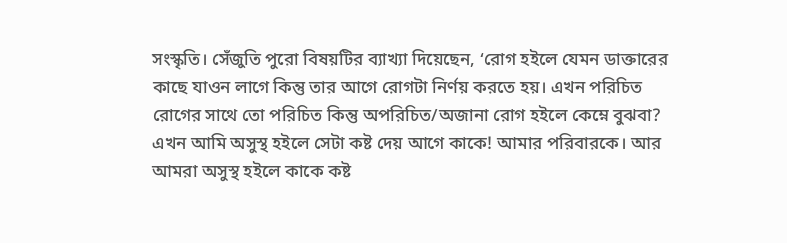সংস্কৃতি। সেঁজুতি পুরো বিষয়টির ব্যাখ্যা দিয়েছেন, ‘রোগ হইলে যেমন ডাক্তারের কাছে যাওন লাগে কিন্তু তার আগে রোগটা নির্ণয় করতে হয়। এখন পরিচিত রোগের সাথে তো পরিচিত কিন্তু অপরিচিত/অজানা রোগ হইলে কেম্নে বুঝবা? এখন আমি অসুস্থ হইলে সেটা কষ্ট দেয় আগে কাকে! আমার পরিবারকে। আর আমরা অসুস্থ হইলে কাকে কষ্ট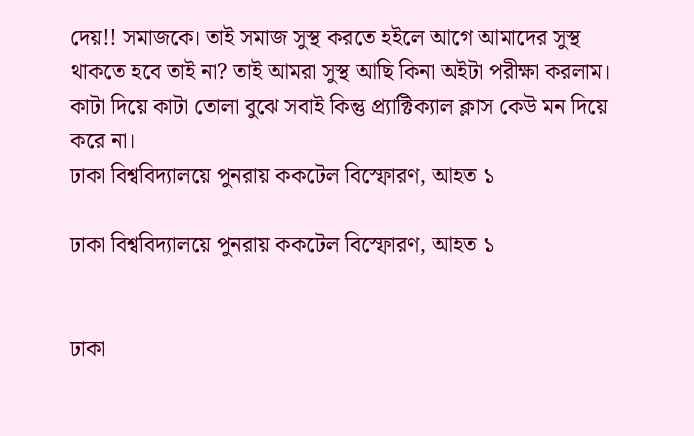দেয়!! সমাজকে। তাই সমাজ সুস্থ করতে হইলে আগে আমাদের সুস্থ থাকতে হবে তাই না? তাই আমরা সুস্থ আছি কিনা অইটা পরীক্ষা করলাম। কাটা দিয়ে কাটা তোলা বুঝে সবাই কিন্তু প্র্যাক্টিক্যাল ক্লাস কেউ মন দিয়ে করে না।
ঢাকা বিশ্ববিদ্যালয়ে পুনরায় ককটেল বিস্ফোরণ, আহত ১

ঢাকা বিশ্ববিদ্যালয়ে পুনরায় ককটেল বিস্ফোরণ, আহত ১


ঢাকা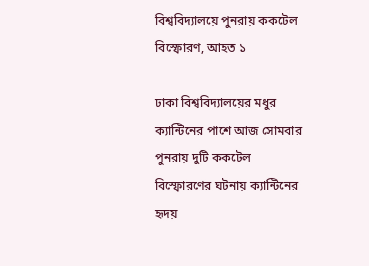বিশ্ববিদ্যালয়ে পুনরায় ককটেল বিস্ফোরণ, আহত ১

ঢাকা বিশ্ববিদ্যালয়ের মধুর ক্যান্টিনের পাশে আজ সোমবার পুনরায় দুটি ককটেল বিস্ফোরণের ঘটনায় ক্যান্টিনের হৃদয়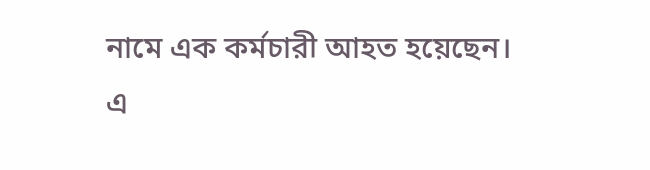নামে এক কর্মচারী আহত হয়েছেন।
এ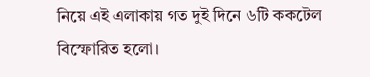নিয়ে এই এলাকায় গত দুই দিনে ৬টি ককটেল বিস্ফোরিত হলো।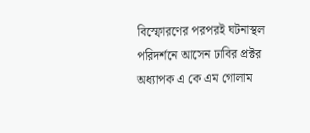বিস্ফোরণের পরপরই ঘটনাস্থল পরিদর্শনে আসেন ঢাবির প্রক্টর অধ্যাপক এ কে এম গোলাম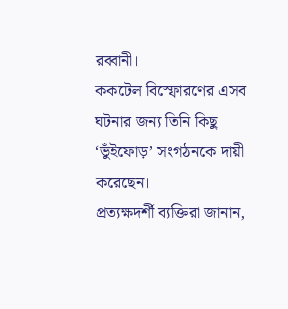রব্বানী।
ককটেল বিস্ফোরণের এসব ঘটনার জন্য তিনি কিছু ‘ভুঁইফোড়’ সংগঠনকে দায়ী করেছেন।
প্রত্যক্ষদর্শী ব্যক্তিরা জানান,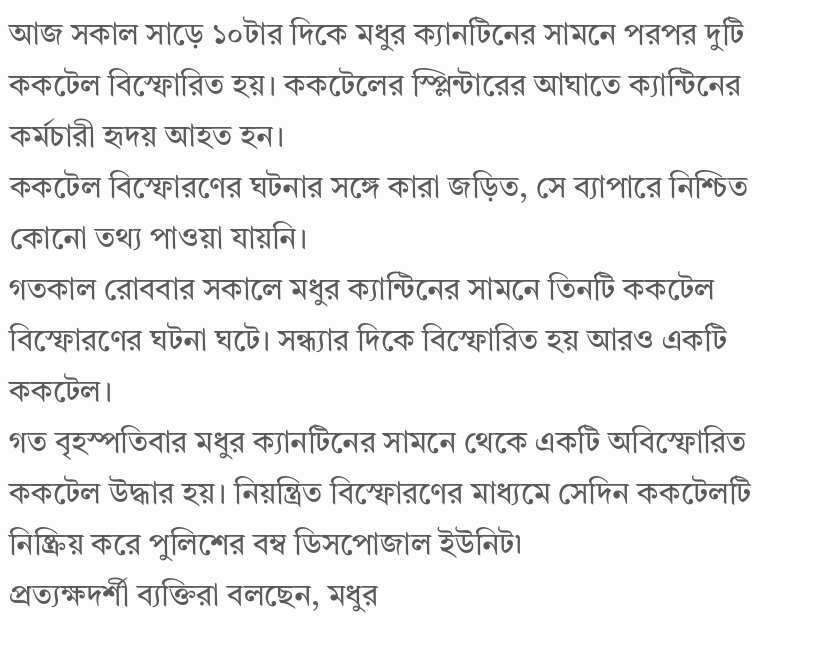আজ সকাল সাড়ে ১০টার দিকে মধুর ক্যানটিনের সামনে পরপর দুটি ককটেল বিস্ফোরিত হয়। ককটেলের স্প্লিন্টারের আঘাতে ক্যান্টিনের কর্মচারী হৃদয় আহত হন।
ককটেল বিস্ফোরণের ঘটনার সঙ্গে কারা জড়িত, সে ব্যাপারে নিশ্চিত কোনো তথ্য পাওয়া যায়নি।
গতকাল রোববার সকালে মধুর ক্যান্টিনের সামনে তিনটি ককটেল বিস্ফোরণের ঘটনা ঘটে। সন্ধ্যার দিকে বিস্ফোরিত হয় আরও একটি ককটেল।
গত বৃহস্পতিবার মধুর ক্যানটিনের সামনে থেকে একটি অবিস্ফোরিত ককটেল উদ্ধার হয়। নিয়ন্ত্রিত বিস্ফোরণের মাধ্যমে সেদিন ককটেলটি নিষ্ক্রিয় করে পুলিশের বম্ব ডিসপোজাল ইউনিট৷
প্রত্যক্ষদর্শী ব্যক্তিরা বলছেন, মধুর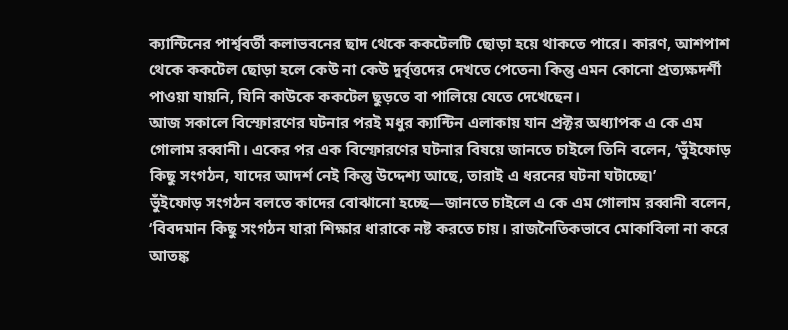ক্যান্টিনের পার্শ্ববর্তী কলাভবনের ছাদ থেকে ককটেলটি ছোড়া হয়ে থাকতে পারে। কারণ, আশপাশ থেকে ককটেল ছোড়া হলে কেউ না কেউ দুর্বৃত্তদের দেখতে পেতেন৷ কিন্তু এমন কোনো প্রত্যক্ষদর্শী পাওয়া যায়নি, যিনি কাউকে ককটেল ছুড়তে বা পালিয়ে যেতে দেখেছেন।
আজ সকালে বিস্ফোরণের ঘটনার পরই মধুর ক্যান্টিন এলাকায় যান প্রক্টর অধ্যাপক এ কে এম গোলাম রব্বানী। একের পর এক বিস্ফোরণের ঘটনার বিষয়ে জানতে চাইলে তিনি বলেন, ‘ভুঁইফোড় কিছু সংগঠন, যাদের আদর্শ নেই কিন্তু উদ্দেশ্য আছে, তারাই এ ধরনের ঘটনা ঘটাচ্ছে৷’
ভুঁইফোড় সংগঠন বলতে কাদের বোঝানো হচ্ছে—জানতে চাইলে এ কে এম গোলাম রব্বানী বলেন, ‘বিবদমান কিছু সংগঠন যারা শিক্ষার ধারাকে নষ্ট করতে চায়। রাজনৈতিকভাবে মোকাবিলা না করে আতঙ্ক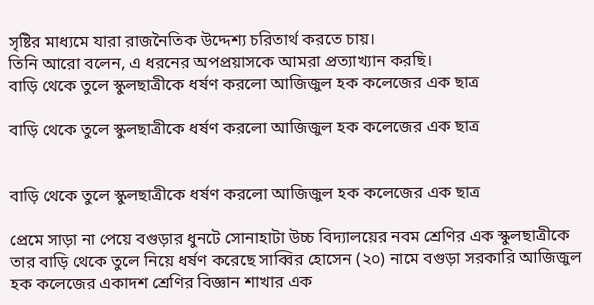সৃষ্টির মাধ্যমে যারা রাজনৈতিক উদ্দেশ্য চরিতার্থ করতে চায়।
তিনি আরো বলেন, এ ধরনের অপপ্রয়াসকে আমরা প্রত্যাখ্যান করছি।
বাড়ি থেকে তুলে স্কুলছাত্রীকে ধর্ষণ করলো আজিজুল হক কলেজের এক ছাত্র

বাড়ি থেকে তুলে স্কুলছাত্রীকে ধর্ষণ করলো আজিজুল হক কলেজের এক ছাত্র


বাড়ি থেকে তুলে স্কুলছাত্রীকে ধর্ষণ করলো আজিজুল হক কলেজের এক ছাত্র

প্রেমে সাড়া না পেয়ে বগুড়ার ধুনটে সোনাহাটা উচ্চ বিদ্যালয়ের নবম শ্রেণির এক স্কুলছাত্রীকে তার বাড়ি থেকে তুলে নিয়ে ধর্ষণ করেছে সাব্বির হোসেন (২০) নামে বগুড়া সরকারি আজিজুল হক কলেজের একাদশ শ্রেণির বিজ্ঞান শাখার এক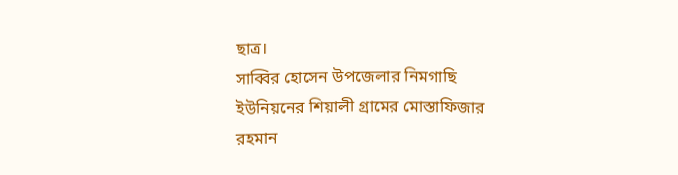ছাত্র।
সাব্বির হোসেন উপজেলার নিমগাছি ইউনিয়নের শিয়ালী গ্রামের মোস্তাফিজার রহমান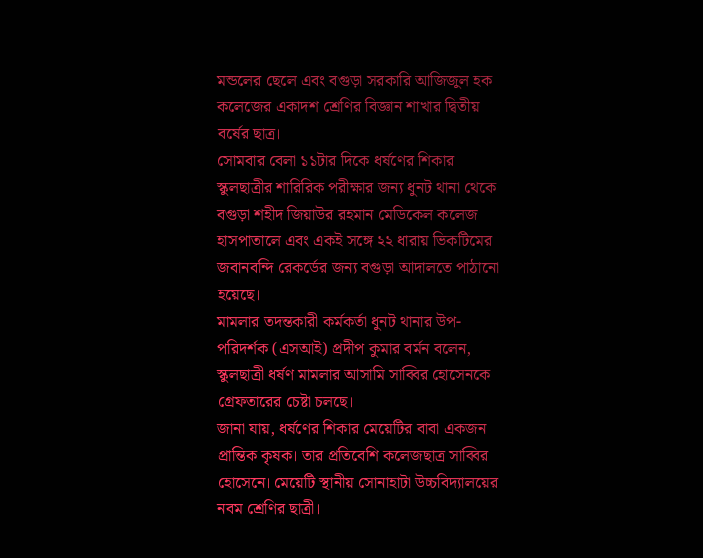মন্ডলের ছেলে এবং বগুড়া সরকারি আজিজুল হক কলেজের একাদশ শ্রেণির বিজ্ঞান শাখার দ্বিতীয় বর্ষের ছাত্র।
সোমবার বেলা ১১টার দিকে ধর্ষণের শিকার স্কুলছাত্রীর শারিরিক পরীক্ষার জন্য ধুনট থানা থেকে বগুড়া শহীদ জিয়াউর রহমান মেডিকেল কলেজ হাসপাতালে এবং একই সঙ্গে ২২ ধারায় ভিকটিমের জবানবন্দি রেকর্ডের জন্য বগুড়া আদালতে পাঠানো হয়েছে।
মামলার তদন্তকারী কর্মকর্তা ধুনট থানার উপ-পরিদর্শক (এসআই) প্রদীপ কুমার বর্মন বলেন, স্কুলছাত্রী ধর্ষণ মামলার আসামি সাব্বির হোসেনকে গ্রেফতারের চেষ্টা চলছে।
জানা যায়, ধর্ষণের শিকার মেয়েটির বাবা একজন প্রান্তিক কৃষক। তার প্রতিবেশি কলেজছাত্র সাব্বির হোসেনে। মেয়েটি স্থানীয় সোনাহাটা উচ্চবিদ্যালয়ের নবম শ্রেণির ছাত্রী।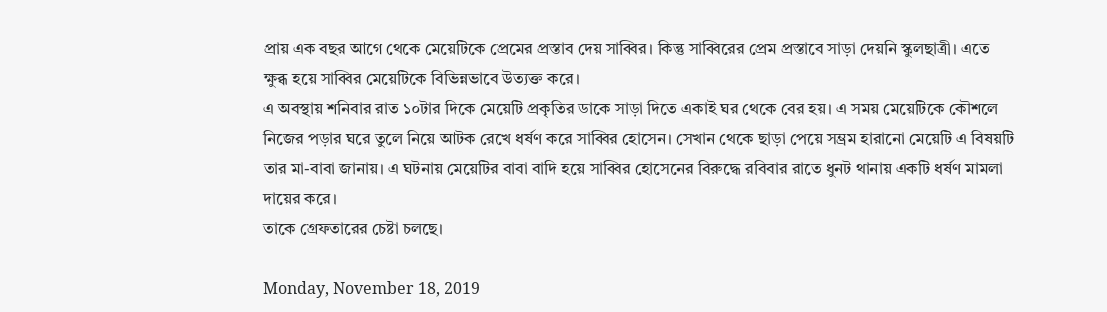প্রায় এক বছর আগে থেকে মেয়েটিকে প্রেমের প্রস্তাব দেয় সাব্বির। কিন্তু সাব্বিরের প্রেম প্রস্তাবে সাড়া দেয়নি স্কুলছাত্রী। এতে ক্ষুব্ধ হয়ে সাব্বির মেয়েটিকে বিভিন্নভাবে উত্যক্ত করে।
এ অবস্থায় শনিবার রাত ১০টার দিকে মেয়েটি প্রকৃতির ডাকে সাড়া দিতে একাই ঘর থেকে বের হয়। এ সময় মেয়েটিকে কৌশলে নিজের পড়ার ঘরে তুলে নিয়ে আটক রেখে ধর্ষণ করে সাব্বির হোসেন। সেখান থেকে ছাড়া পেয়ে সম্ভ্রম হারানো মেয়েটি এ বিষয়টি তার মা-বাবা জানায়। এ ঘটনায় মেয়েটির বাবা বাদি হয়ে সাব্বির হোসেনের বিরুদ্ধে রবিবার রাতে ধুনট থানায় একটি ধর্ষণ মামলা দায়ের করে।
তাকে গ্রেফতারের চেষ্টা চলছে।

Monday, November 18, 2019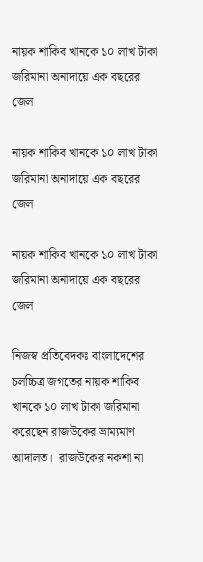নায়ক শাকিব খানকে ১০ লাখ টাকা জরিমানা অনাদায়ে এক বছরের জেল

নায়ক শাকিব খানকে ১০ লাখ টাকা জরিমানা অনাদায়ে এক বছরের জেল

নায়ক শাকিব খানকে ১০ লাখ টাকা জরিমানা অনাদায়ে এক বছরের জেল

নিজস্ব প্রতিবেদকঃ বাংলাদেশের চলচ্চিত্র জগতের নায়ক শাকিব খানকে ১০ লাখ টাকা জরিমানা করেছেন রাজউকের ভ্রাম্যমাণ আদালত।  রাজউকের নকশা না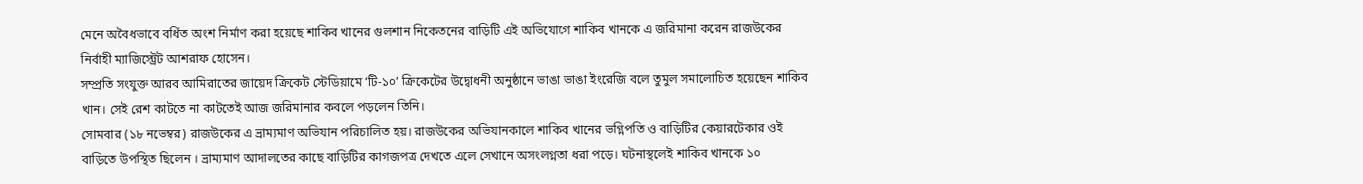মেনে অবৈধভাবে বর্ধিত অংশ নির্মাণ করা হয়েছে শাকিব খানের গুলশান নিকেতনের বাড়িটি এই অভিযোগে শাকিব খানকে এ জরিমানা করেন রাজউকের নির্বাহী ম্যাজিস্ট্রেট আশরাফ হোসেন।
সম্প্রতি সংযুক্ত আরব আমিরাতের জায়েদ ক্রিকেট স্টেডিয়ামে ‘টি-১০’ ক্রিকেটের উদ্বোধনী অনুষ্ঠানে ভাঙা ভাঙা ইংরেজি বলে তুমুল সমালোচিত হয়েছেন শাকিব খান। সেই রেশ কাটতে না কাটতেই আজ জরিমানার কবলে পড়লেন তিনি।
সোমবার (১৮ নভেম্বর) রাজউকের এ ভ্রাম্যমাণ অভিযান পরিচালিত হয়। রাজউকের অভিযানকালে শাকিব খানের ভগ্নিপতি ও বাড়িটির কেয়ারটেকার ওই বাড়িতে উপস্থিত ছিলেন । ভ্রাম্যমাণ আদালতের কাছে বাড়িটির কাগজপত্র দেখতে এলে সেখানে অসংলগ্নতা ধরা পড়ে। ঘটনাস্থলেই শাকিব খানকে ১০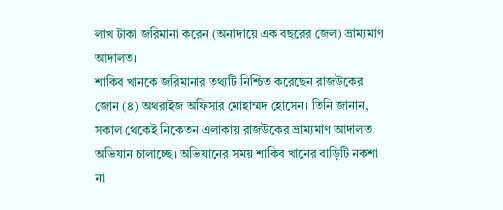লাখ টাকা জরিমানা করেন (অনাদায়ে এক বছরের জেল) ভ্রাম্যমাণ আদালত।
শাকিব খানকে জরিমানার তথ্যটি নিশ্চিত করেছেন রাজউকের জোন (৪) অথরাইজ অফিসার মোহাম্মদ হোসেন। তিনি জানান, সকাল থেকেই নিকেতন এলাকায় রাজউকের ভ্রাম্যমাণ আদালত অভিযান চালাচ্ছে। অভিযানের সময় শাকিব খানের বাড়িটি নকশা না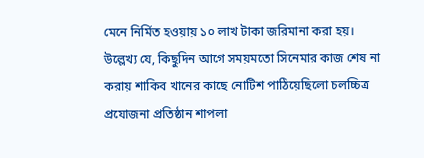মেনে নির্মিত হওয়ায় ১০ লাখ টাকা জরিমানা করা হয়।
উল্লেখ্য যে, কিছুদিন আগে সময়মতো সিনেমার কাজ শেষ না করায় শাকিব খানের কাছে নোটিশ পাঠিয়েছিলো চলচ্চিত্র প্রযোজনা প্রতিষ্ঠান শাপলা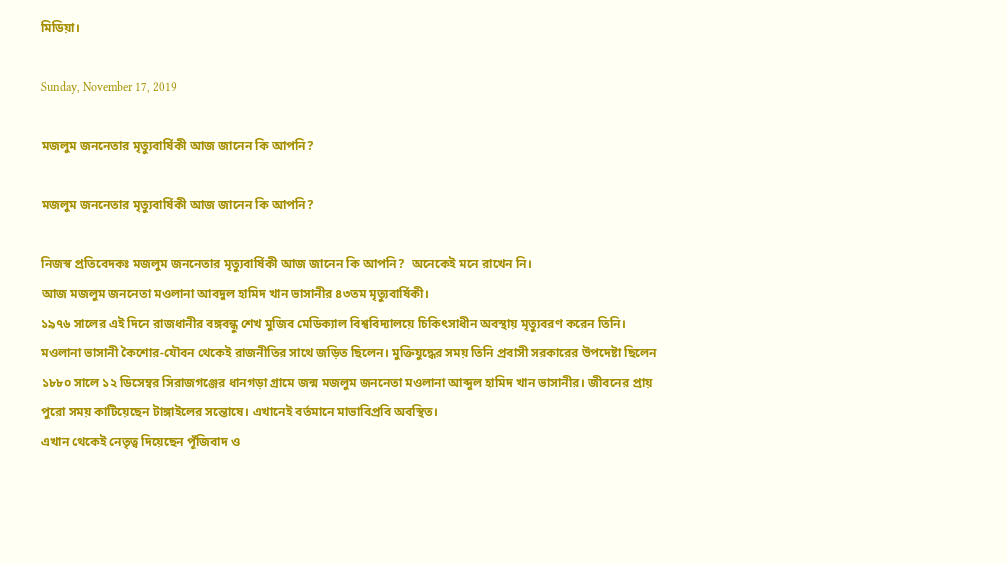মিডিয়া।

Sunday, November 17, 2019

মজলুম জননেতার মৃত্যুবার্ষিকী আজ জানেন কি আপনি?

মজলুম জননেতার মৃত্যুবার্ষিকী আজ জানেন কি আপনি?

নিজস্ব প্রতিবেদকঃ মজলুম জননেতার মৃত্যুবার্ষিকী আজ জানেন কি আপনি?  অনেকেই মনে রাখেন নি।
আজ মজলুম জননেতা মওলানা আবদুল হামিদ খান ভাসানীর ৪৩তম মৃত্যুবার্ষিকী।
১৯৭৬ সালের এই দিনে রাজধানীর বঙ্গবন্ধু শেখ মুজিব মেডিক্যাল বিশ্ববিদ্যালয়ে চিকিৎসাধীন অবস্থায় মৃত্যুবরণ করেন তিনি।
মওলানা ভাসানী কৈশোর-যৌবন থেকেই রাজনীতির সাথে জড়িত ছিলেন। মুক্তিযুদ্ধের সময় তিনি প্রবাসী সরকারের উপদেষ্টা ছিলেন
১৮৮০ সালে ১২ ডিসেম্বর সিরাজগঞ্জের ধানগড়া গ্রামে জন্ম মজলুম জননেতা মওলানা আব্দুল হামিদ খান ভাসানীর। জীবনের প্রায় পুরো সময় কাটিয়েছেন টাঙ্গাইলের সন্তোষে। এখানেই বর্তমানে মাভাবিপ্রবি অবস্থিত।
এখান থেকেই নেতৃত্ব দিয়েছেন পূঁজিবাদ ও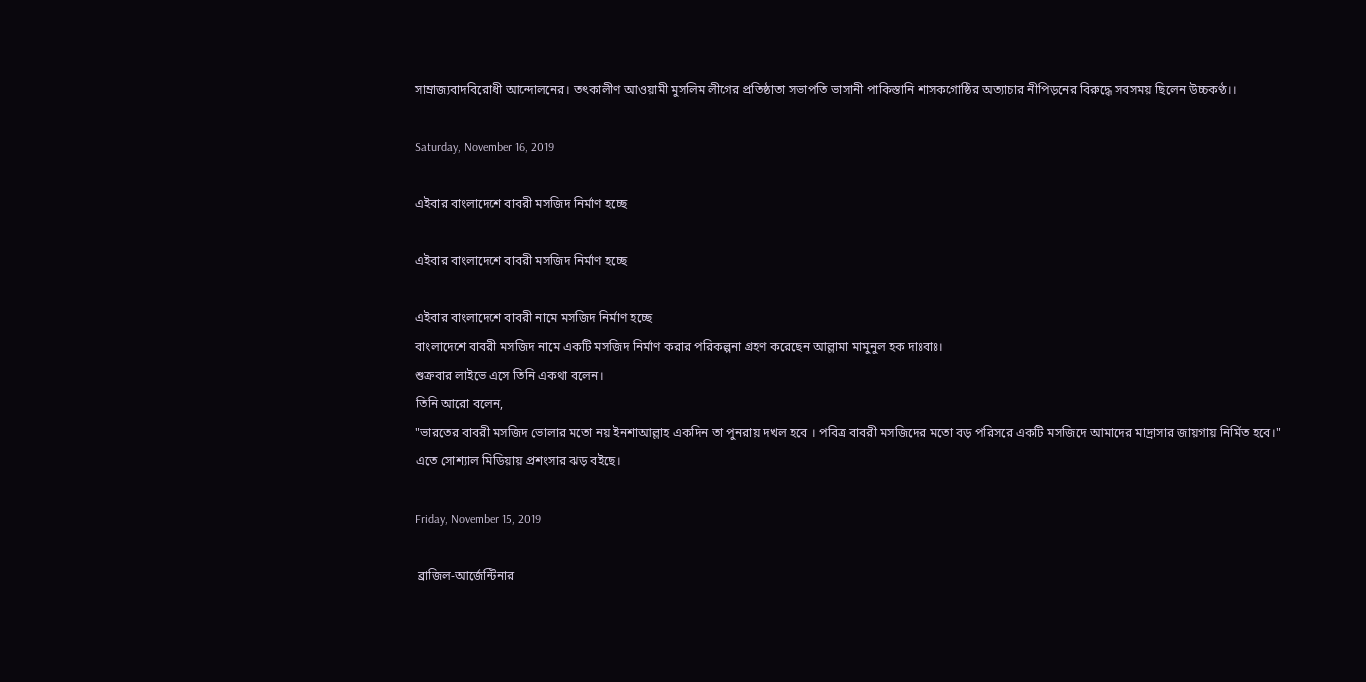সাম্রাজ্যবাদবিরোধী আন্দোলনের। তৎকালীণ আওয়ামী মুসলিম লীগের প্রতিষ্ঠাতা সভাপতি ভাসানী পাকিস্তানি শাসকগোষ্ঠির অত্যাচার নীপিড়নের বিরুদ্ধে সবসময় ছিলেন উচ্চকণ্ঠ।।

Saturday, November 16, 2019

এইবার বাংলাদেশে বাবরী মসজিদ নির্মাণ হচ্ছে

এইবার বাংলাদেশে বাবরী মসজিদ নির্মাণ হচ্ছে

এইবার বাংলাদেশে বাবরী নামে মসজিদ নির্মাণ হচ্ছে
বাংলাদেশে বাবরী মসজিদ নামে একটি মসজিদ নির্মাণ করার পরিকল্পনা গ্রহণ করেছেন আল্লামা মামুনুল হক দাঃবাঃ।
শুক্রবার লাইভে এসে তিনি একথা বলেন।
তিনি আরো বলেন,
"ভারতের বাবরী মসজিদ ভোলার মতো নয় ইনশাআল্লাহ একদিন তা পুনরায় দখল হবে । পবিত্র বাবরী মসজিদের মতো বড় পরিসরে একটি মসজিদে আমাদের মাদ্রাসার জায়গায় নির্মিত হবে।"
এতে সোশ্যাল মিডিয়ায় প্রশংসার ঝড় বইছে।

Friday, November 15, 2019

 ব্রাজিল-আর্জেন্টিনার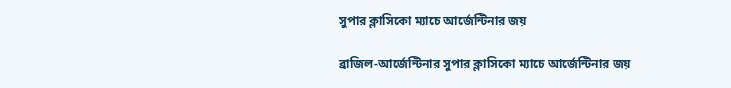সুপার ক্লাসিকো ম্যাচে আর্জেন্টিনার জয়

ব্রাজিল-আর্জেন্টিনার সুপার ক্লাসিকো ম্যাচে আর্জেন্টিনার জয়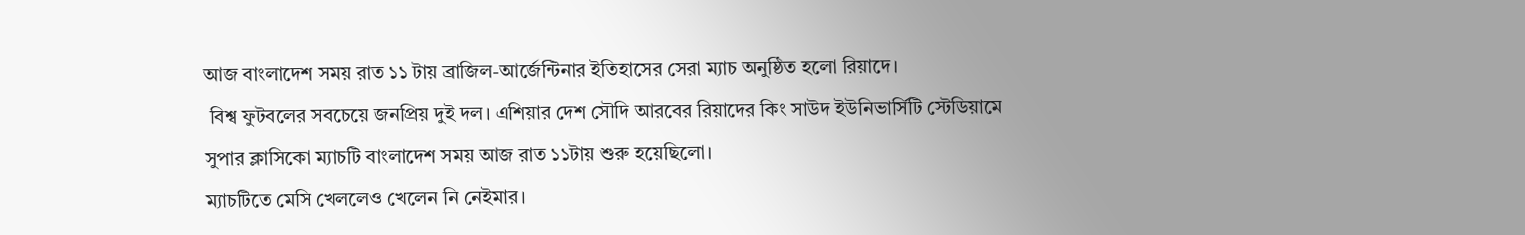আজ বাংলাদেশ সময় রাত ১১ টায় ব্রাজিল-আর্জেন্টিনার ইতিহাসের সেরা ম্যাচ অনুষ্ঠিত হলো রিয়াদে।
 বিশ্ব ফুটবলের সবচেয়ে জনপ্রিয় দুই দল। এশিয়ার দেশ সৌদি আরবের রিয়াদের কিং সাউদ ইউনিভার্সিটি স্টেডিয়ামে  সুপার ক্লাসিকো ম্যাচটি বাংলাদেশ সময় আজ রাত ১১টায় শুরু হয়েছিলো।
ম্যাচটিতে মেসি খেললেও খেলেন নি নেইমার।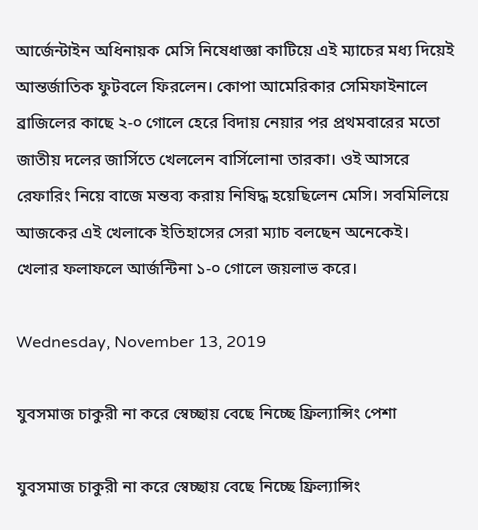আর্জেন্টাইন অধিনায়ক মেসি নিষেধাজ্ঞা কাটিয়ে এই ম্যাচের মধ্য দিয়েই আন্তর্জাতিক ফুটবলে ফিরলেন। কোপা আমেরিকার সেমিফাইনালে ব্রাজিলের কাছে ২-০ গোলে হেরে বিদায় নেয়ার পর প্রথমবারের মতো জাতীয় দলের জার্সিতে খেললেন বার্সিলোনা তারকা। ওই আসরে রেফারিং নিয়ে বাজে মন্তব্য করায় নিষিদ্ধ হয়েছিলেন মেসি। সবমিলিয়ে আজকের এই খেলাকে ইতিহাসের সেরা ম্যাচ বলছেন অনেকেই।
খেলার ফলাফলে আর্জন্টিনা ১-০ গোলে জয়লাভ করে।

Wednesday, November 13, 2019

যুবসমাজ চাকুরী না করে স্বেচ্ছায় বেছে নিচ্ছে ফ্রিল্যান্সিং পেশা

যুবসমাজ চাকুরী না করে স্বেচ্ছায় বেছে নিচ্ছে ফ্রিল্যান্সিং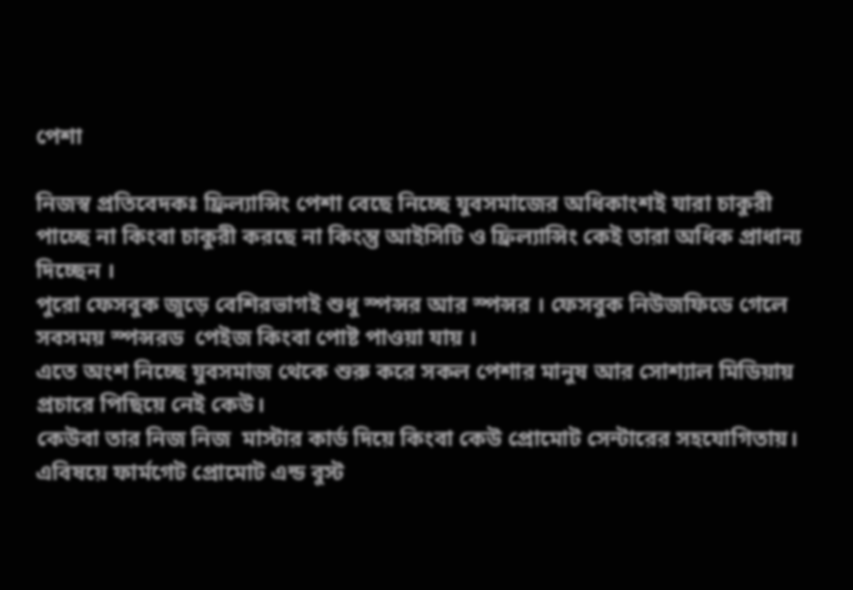পেশা

নিজস্ব প্রতিবেদকঃ ফ্রিল্যান্সিং পেশা বেছে নিচ্ছে যুবসমাজের অধিকাংশই যারা চাকুরী পাচ্ছে না কিংবা চাকুরী করছে না কিংন্তু আইসিটি ও ফ্রিল্যান্সিং কেই তারা অধিক প্রাধান্য দিচ্ছেন ।
পুরো ফেসবুক জুড়ে বেশিরভাগই শুধু স্পন্সর আর স্পন্সর । ফেসবুক নিউজফিডে গেলে সবসময় স্পন্সরড  পেইজ কিংবা পোষ্ট পাওয়া যায় ।
এতে অংশ নিচ্ছে যুবসমাজ থেকে শুরু করে সকল পেশার মানুষ আর সোশ্যাল মিডিয়ায় প্রচারে পিছিয়ে নেই কেউ।
কেউবা তার নিজ নিজ  মাস্টার কার্ড দিয়ে কিংবা কেউ প্রোমোট সেন্টারের সহযোগিতায়।
এবিষয়ে ফার্মগেট প্রোমোট এন্ড বুস্ট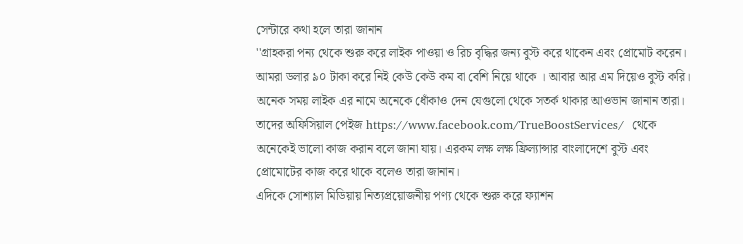সেন্টারে কথা হলে তারা জানান
''গ্রাহকরা পন্য থেকে শুরু করে লাইক পাওয়া ও রিচ বৃদ্ধির জন্য বুস্ট করে থাকেন এবং প্রোমোট করেন।
আমরা ডলার ৯০ টাকা করে নিই কেউ কেউ কম বা বেশি নিয়ে থাকে । আবার আর এম দিয়েও বুস্ট করি।
অনেক সময় লাইক এর নামে অনেকে ধোঁকাও দেন যেগুলো থেকে সতর্ক থাকার আওভান জানান তারা।
তাদের অফিসিয়াল পেইজ https://www.facebook.com/TrueBoostServices/  থেকে অনেকেই ভালো কাজ করান বলে জানা যায়। এরকম লক্ষ লক্ষ ফ্রিল্যান্সার বাংলাদেশে বুস্ট এবং প্রোমোটের কাজ করে থাকে বলেও তারা জানান।
এদিকে সোশ্যাল মিডিয়ায় নিত্যপ্রয়োজনীয় পণ্য থেকে শুরু করে ফ্যাশন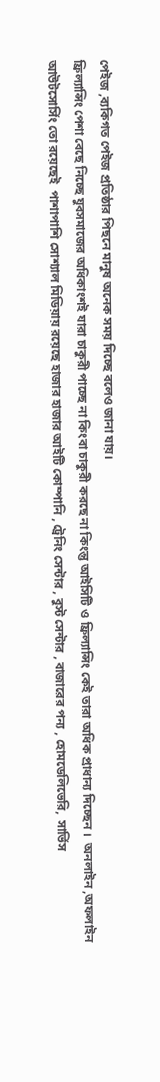পেইজ ,ব্যকিগত পেইজ প্রতিষ্ঠার পিছনে মানুষ অনেক সময় দিচ্ছে বলেও জানা যায়।
ফ্রিল্যান্সিং পেশা বেছে নিচ্ছে যুবসমাজের অধিকাংশই যারা চাকুরী পাচ্ছে না কিংবা চাকুরী করছে না কিংন্তু আইসিটি ও ফ্রিল্যান্সিং কেই তারা অধিক প্রাধান্য দিচ্ছেন ।  অনলাইন ,অফলাইন আউটসোর্সিং তো রয়েছেই  পাশাপাশি সোশ্যাল মিডিয়ায় রয়েছে হাজার হাজার আইটি কোম্পানি , ট্রেনিং সেন্টার , বুস্ট সেন্টার , বাজারের পন্য , হোমডেলিভেরি,  সার্ভিস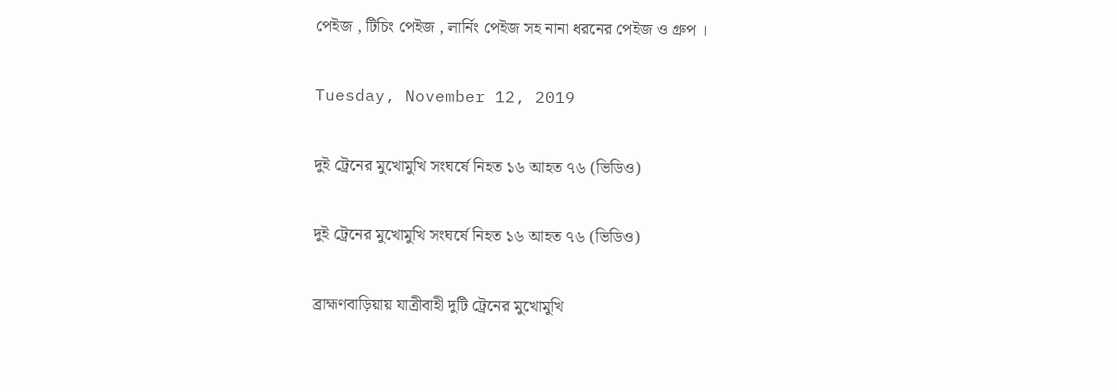পেইজ , টিচিং পেইজ , লার্নিং পেইজ সহ নানা ধরনের পেইজ ও গ্রুপ ।

Tuesday, November 12, 2019

দুই ট্রেনের মুখোমুখি সংঘর্ষে নিহত ১৬ আহত ৭৬ (ভিডিও)

দুই ট্রেনের মুখোমুখি সংঘর্ষে নিহত ১৬ আহত ৭৬ (ভিডিও)

ব্রাহ্মণবাড়িয়ায় যাত্রীবাহী দুটি ট্রেনের মুখোমুখি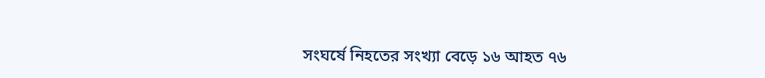সংঘর্ষে নিহতের সংখ্যা বেড়ে ১৬ আহত ৭৬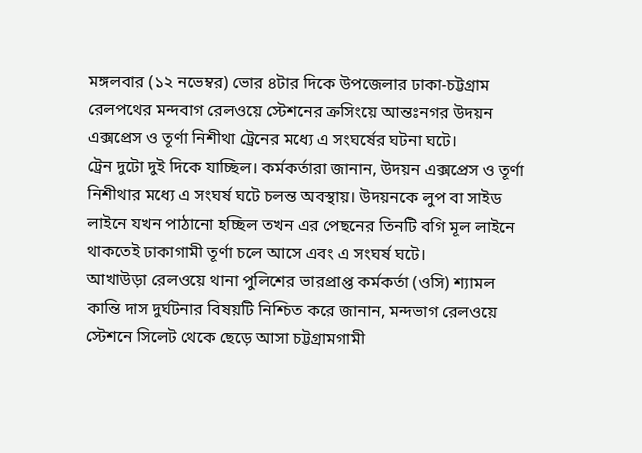মঙ্গলবার (১২ নভেম্বর) ভোর ৪টার দিকে উপজেলার ঢাকা-চট্টগ্রাম রেলপথের মন্দবাগ রেলওয়ে স্টেশনের ক্রসিংয়ে আন্তঃনগর উদয়ন এক্সপ্রেস ও তূর্ণা নিশীথা ট্রেনের মধ্যে এ সংঘর্ষের ঘটনা ঘটে।
ট্রেন দুটো দুই দিকে যাচ্ছিল। কর্মকর্তারা জানান, উদয়ন এক্সপ্রেস ও তূর্ণা নিশীথার মধ্যে এ সংঘর্ষ ঘটে চলন্ত অবস্থায়। উদয়নকে লুপ বা সাইড লাইনে যখন পাঠানো হচ্ছিল তখন এর পেছনের তিনটি বগি মূল লাইনে থাকতেই ঢাকাগামী তূর্ণা চলে আসে এবং এ সংঘর্ষ ঘটে।
আখাউড়া রেলওয়ে থানা পুলিশের ভারপ্রাপ্ত কর্মকর্তা (ওসি) শ্যামল কান্তি দাস দুর্ঘটনার বিষয়টি নিশ্চিত করে জানান, মন্দভাগ রেলওয়ে স্টেশনে সিলেট থেকে ছেড়ে আসা চট্টগ্রামগামী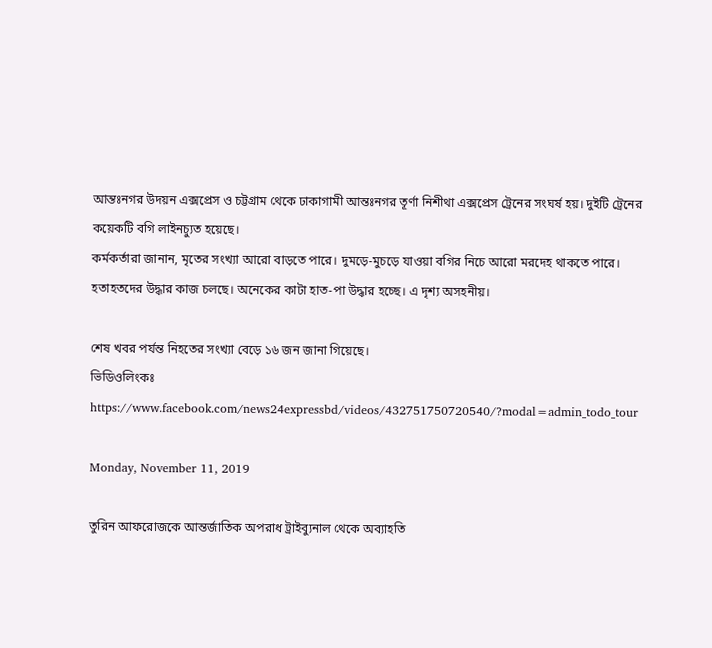আন্তঃনগর উদয়ন এক্সপ্রেস ও চট্টগ্রাম থেকে ঢাকাগামী আন্তঃনগর তূর্ণা নিশীথা এক্সপ্রেস ট্রেনের সংঘর্ষ হয়। দুইটি ট্রেনের কয়েকটি বগি লাইনচ্যুত হয়েছে।
কর্মকর্তারা জানান, মৃতের সংখ্যা আরো বাড়তে পারে। দুমড়ে-মুচড়ে যাওয়া বগির নিচে আরো মরদেহ থাকতে পারে। হতাহতদের উদ্ধার কাজ চলছে। অনেকের কাটা হাত-পা উদ্ধার হচ্ছে। এ দৃশ্য অসহনীয়।

শেষ খবর পর্যন্ত নিহতের সংখ্যা বেড়ে ১৬ জন জানা গিয়েছে।
ভিডিওলিংকঃ  https://www.facebook.com/news24expressbd/videos/432751750720540/?modal=admin_todo_tour

Monday, November 11, 2019

তুরিন আফরোজকে আন্তর্জাতিক অপরাধ ট্রাইব্যুনাল থেকে অব্যাহতি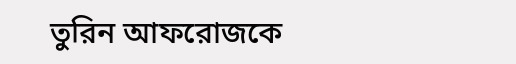তুরিন আফরোজকে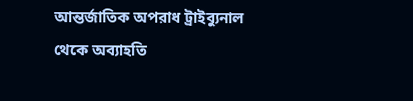আন্তর্জাতিক অপরাধ ট্রাইব্যুনাল থেকে অব্যাহতি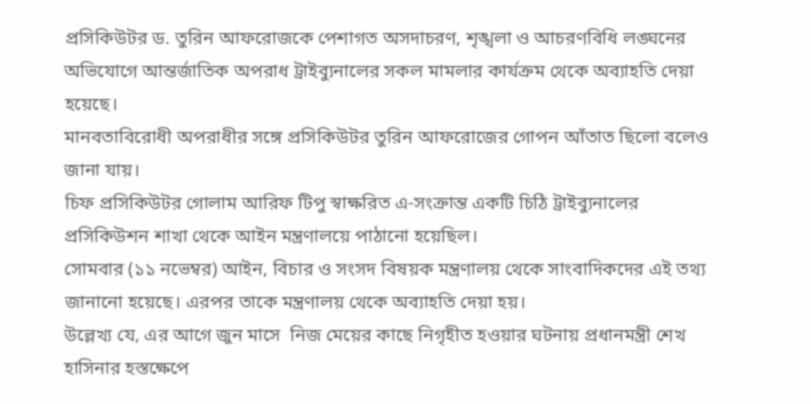প্রসিকিউটর ড. তুরিন আফরোজকে পেশাগত অসদাচরণ, শৃঙ্খলা ও আচরণবিধি লঙ্ঘনের অভিযোগে আন্তর্জাতিক অপরাধ ট্রাইব্যুনালের সকল মামলার কার্যক্রম থেকে অব্যাহতি দেয়া হয়েছে।
মানবতাবিরোধী অপরাধীর সঙ্গে প্রসিকিউটর তুরিন আফরোজের গোপন আঁতাত ছিলো বলেও জানা যায়।
চিফ প্রসিকিউটর গোলাম আরিফ টিপু স্বাক্ষরিত এ-সংক্রান্ত একটি চিঠি ট্রাইব্যুনালের প্রসিকিউশন শাখা থেকে আইন মন্ত্রণালয়ে পাঠানো হয়েছিল।
সোমবার (১১ নভেম্বর) আইন, বিচার ও সংসদ বিষয়ক মন্ত্রণালয় থেকে সাংবাদিকদের এই তথ্য জানানো হয়েছে। এরপর তাকে মন্ত্রণালয় থেকে অব্যাহতি দেয়া হয়।
উল্লেখ্য যে, এর আগে জুন মাসে  নিজ মেয়ের কাছে নিগৃহীত হওয়ার ঘটনায় প্রধানমন্ত্রী শেখ হাসিনার হস্তক্ষেপে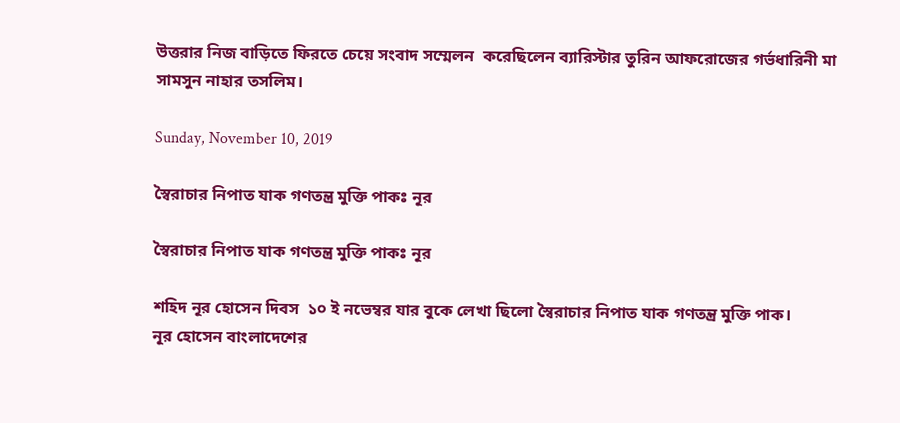উত্তরার নিজ বাড়িতে ফিরতে চেয়ে সংবাদ সম্মেলন  করেছিলেন ব্যারিস্টার তুরিন আফরোজের গর্ভধারিনী মা সামসুন নাহার তসলিম।

Sunday, November 10, 2019

স্বৈরাচার নিপাত যাক গণতন্ত্র মুক্তি পাকঃ নূর

স্বৈরাচার নিপাত যাক গণতন্ত্র মুক্তি পাকঃ নূর

শহিদ নূর হোসেন দিবস  ১০ ই নভেম্বর যার বুকে লেখা ছিলো স্বৈরাচার নিপাত যাক গণতন্ত্র মুক্তি পাক।
নূর হোসেন বাংলাদেশের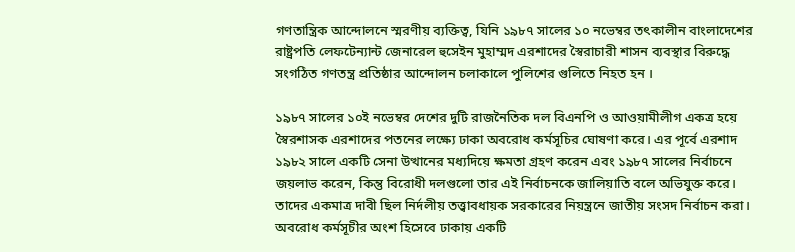গণতান্ত্রিক আন্দোলনে স্মরণীয় ব্যক্তিত্ব, যিনি ১৯৮৭ সালের ১০ নভেম্বর তৎকালীন বাংলাদেশের রাষ্ট্রপতি লেফটেন্যান্ট জেনারেল হুসেইন মুহাম্মদ এরশাদের স্বৈরাচারী শাসন ব্যবস্থার বিরুদ্ধে সংগঠিত গণতন্ত্র প্রতিষ্ঠার আন্দোলন চলাকালে পুলিশের গুলিতে নিহত হন ।

১৯৮৭ সালের ১০ই নভেম্বর দেশের দুটি রাজনৈতিক দল বিএনপি ও আওয়ামীলীগ একত্র হয়ে স্বৈরশাসক এরশাদের পতনের লক্ষ্যে ঢাকা অবরোধ কর্মসূচির ঘোষণা করে। এর পূর্বে এরশাদ ১৯৮২ সালে একটি সেনা উত্থানের মধ্যদিয়ে ক্ষমতা গ্রহণ করেন এবং ১৯৮৭ সালের নির্বাচনে জয়লাভ করেন, কিন্তু বিরোধী দলগুলো তার এই নির্বাচনকে জালিয়াতি বলে অভিযুক্ত করে। তাদের একমাত্র দাবী ছিল নির্দলীয় তত্ত্বাবধায়ক সরকারের নিয়ন্ত্রনে জাতীয় সংসদ নির্বাচন করা। অবরোধ কর্মসূচীর অংশ হিসেবে ঢাকায় একটি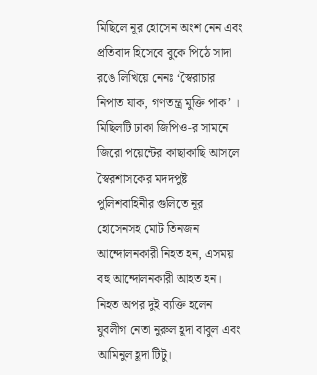মিছিলে নূর হোসেন অংশ নেন এবং প্রতিবাদ হিসেবে বুকে পিঠে সাদা রঙে লিখিয়ে নেনঃ ‘স্বৈরাচার নিপাত যাক, গণতন্ত্র মুক্তি পাক’ । মিছিলটি ঢাকা জিপিও-র সামনে জিরো পয়েন্টের কাছাকাছি আসলে স্বৈরশাসকের মদদপুষ্ট পুলিশবাহিনীর গুলিতে নূর হোসেনসহ মোট তিনজন আন্দোলনকারী নিহত হন, এসময় বহু আন্দোলনকারী আহত হন। নিহত অপর দুই ব্যক্তি হলেন যুবলীগ নেতা নুরুল হূদা বাবুল এবং আমিনুল হূদা টিটু।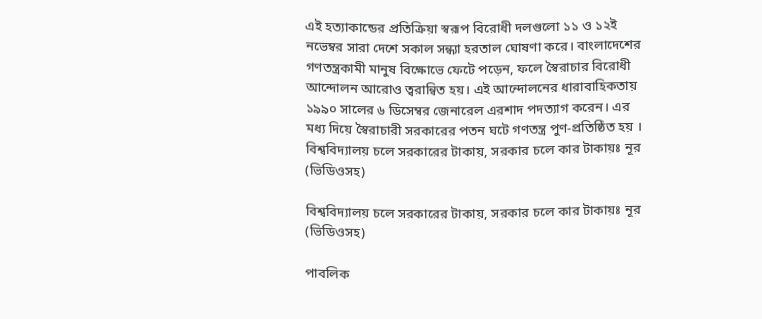এই হত্যাকান্ডের প্রতিক্রিয়া স্বরূপ বিরোধী দলগুলো ১১ ও ১২ই নভেম্বর সারা দেশে সকাল সন্ধ্যা হরতাল ঘোষণা করে। বাংলাদেশের গণতন্ত্রকামী মানুষ বিক্ষোভে ফেটে পড়েন, ফলে স্বৈরাচার বিরোধী আন্দোলন আরোও ত্বরান্বিত হয়। এই আন্দোলনের ধারাবাহিকতায় ১৯৯০ সালের ৬ ডিসেম্বর জেনারেল এরশাদ পদত্যাগ করেন। এর মধ্য দিয়ে স্বৈরাচারী সরকারের পতন ঘটে গণতন্ত্র পুণ-প্রতিষ্ঠিত হয় ।
বিশ্ববিদ্যালয় চলে সরকারের টাকায়, সরকার চলে কার টাকায়ঃ নূর (ভিডিওসহ)

বিশ্ববিদ্যালয় চলে সরকারের টাকায়, সরকার চলে কার টাকায়ঃ নূর (ভিডিওসহ)

পাবলিক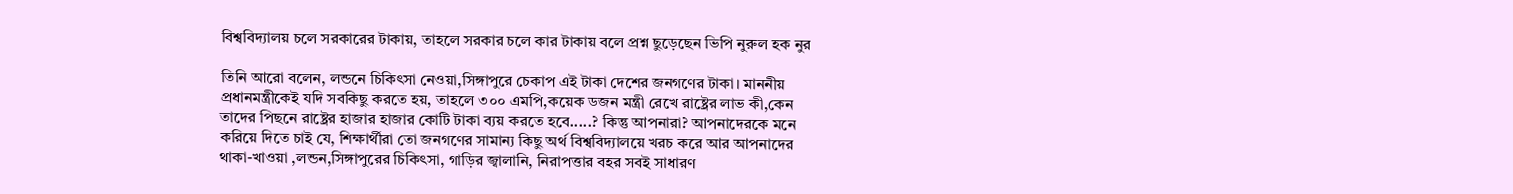বিশ্ববিদ্যালয় চলে সরকারের টাকায়, তাহলে সরকার চলে কার টাকায় বলে প্রশ্ন ছুড়েছেন ভিপি নুরুল হক নুর

তিনি আরো বলেন, লন্ডনে চিকিৎসা নেওয়া,সিঙ্গাপুরে চেকাপ এই টাকা দেশের জনগণের টাকা। মাননীয় প্রধানমন্ত্রীকেই যদি সবকিছু করতে হয়, তাহলে ৩০০ এমপি,কয়েক ডজন মন্ত্রী রেখে রাষ্ট্রের লাভ কী,কেন তাদের পিছনে রাষ্ট্রের হাজার হাজার কোটি টাকা ব্যয় করতে হবে.....? কিন্তু আপনারা? আপনাদেরকে মনে করিয়ে দিতে চাই যে, শিক্ষার্থীরা তো জনগণের সামান্য কিছু অর্থ বিশ্ববিদ্যালয়ে খরচ করে আর আপনাদের থাকা-খাওয়া ,লন্ডন,সিঙ্গাপুরের চিকিৎসা, গাড়ির জ্বালানি, নিরাপত্তার বহর সবই সাধারণ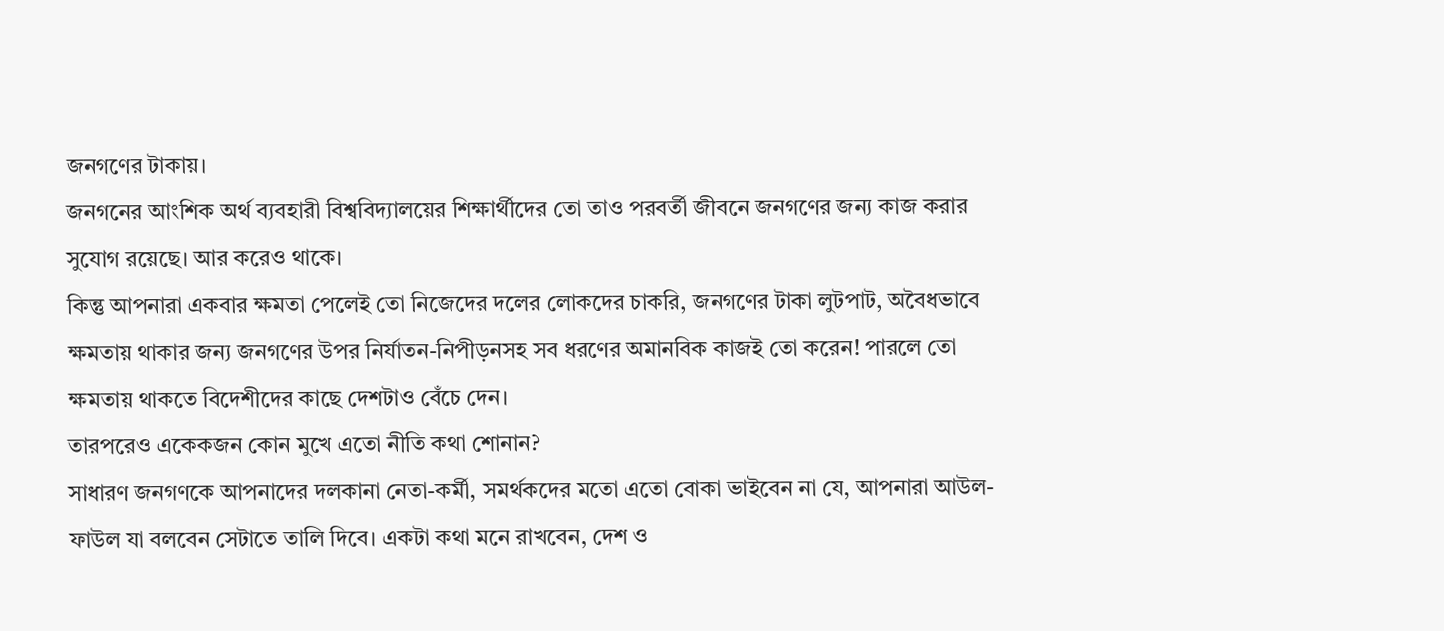জনগণের টাকায়।
জনগনের আংশিক অর্থ ব্যবহারী বিশ্ববিদ্যালয়ের শিক্ষার্থীদের তো তাও পরবর্তী জীবনে জনগণের জন্য কাজ করার সুযোগ রয়েছে। আর করেও থাকে।
কিন্তু আপনারা একবার ক্ষমতা পেলেই তো নিজেদের দলের লোকদের চাকরি, জনগণের টাকা লুটপাট, অবৈধভাবে ক্ষমতায় থাকার জন্য জনগণের উপর নির্যাতন-নিপীড়নসহ সব ধরণের অমানবিক কাজই তো করেন! পারলে তো ক্ষমতায় থাকতে বিদেশীদের কাছে দেশটাও বেঁচে দেন।
তারপরেও একেকজন কোন মুখে এতো নীতি কথা শোনান?
সাধারণ জনগণকে আপনাদের দলকানা নেতা-কর্মী, সমর্থকদের মতো এতো বোকা ভাইবেন না যে, আপনারা আউল-ফাউল যা বলবেন সেটাতে তালি দিবে। একটা কথা মনে রাখবেন, দেশ ও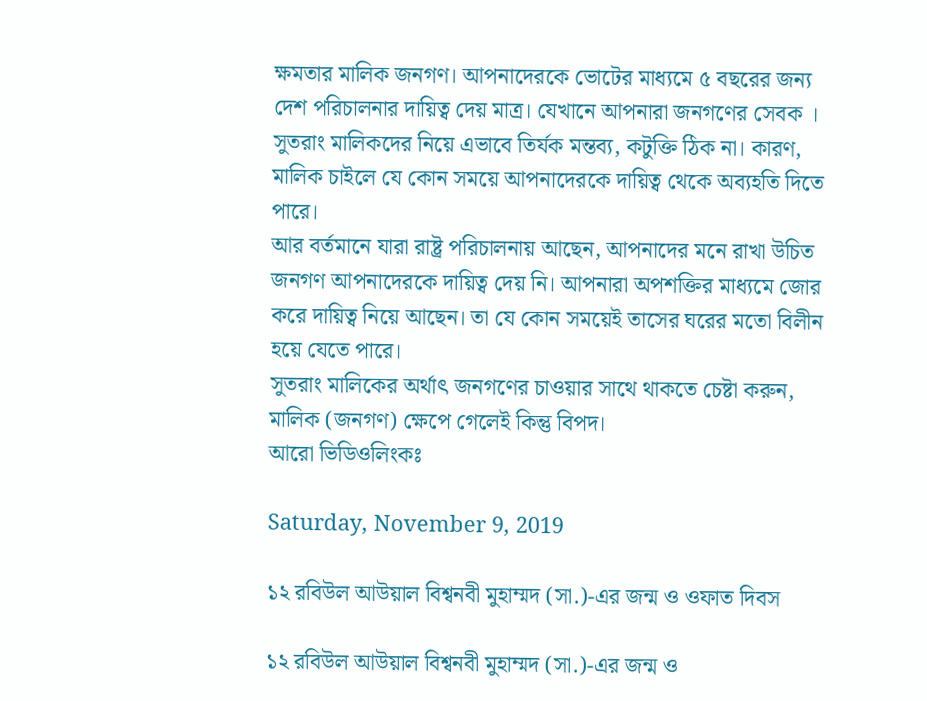ক্ষমতার মালিক জনগণ। আপনাদেরকে ভোটের মাধ্যমে ৫ বছরের জন্য দেশ পরিচালনার দায়িত্ব দেয় মাত্র। যেখানে আপনারা জনগণের সেবক ।
সুতরাং মালিকদের নিয়ে এভাবে তির্যক মন্তব্য, কটুক্তি ঠিক না। কারণ, মালিক চাইলে যে কোন সময়ে আপনাদেরকে দায়িত্ব থেকে অব্যহতি দিতে পারে।
আর বর্তমানে যারা রাষ্ট্র পরিচালনায় আছেন, আপনাদের মনে রাখা উচিত জনগণ আপনাদেরকে দায়িত্ব দেয় নি। আপনারা অপশক্তির মাধ্যমে জোর করে দায়িত্ব নিয়ে আছেন। তা যে কোন সময়েই তাসের ঘরের মতো বিলীন হয়ে যেতে পারে।
সুতরাং মালিকের অর্থাৎ জনগণের চাওয়ার সাথে থাকতে চেষ্টা করুন, মালিক (জনগণ) ক্ষেপে গেলেই কিন্তু বিপদ।
আরো ভিডিওলিংকঃ

Saturday, November 9, 2019

১২ রবিউল আউয়াল বিশ্বনবী মুহাম্মদ (সা.)-এর জন্ম ও ওফাত দিবস

১২ রবিউল আউয়াল বিশ্বনবী মুহাম্মদ (সা.)-এর জন্ম ও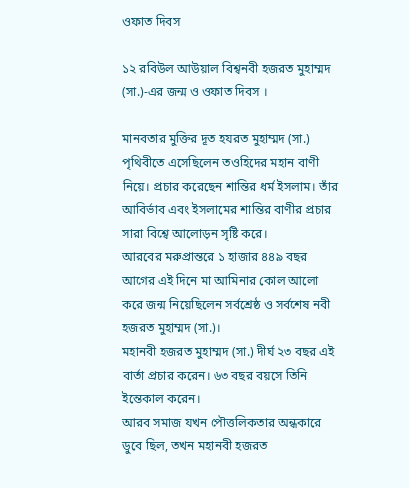ওফাত দিবস

১২ রবিউল আউয়াল বিশ্বনবী হজরত মুহাম্মদ (সা.)-এর জন্ম ও ওফাত দিবস ।

মানবতার মুক্তির দূত হযরত মুহাম্মদ (সা.) পৃথিবীতে এসেছিলেন তওহিদের মহান বাণী নিয়ে। প্রচার করেছেন শান্তির ধর্ম ইসলাম। তাঁর আবির্ভাব এবং ইসলামের শান্তির বাণীর প্রচার সারা বিশ্বে আলোড়ন সৃষ্টি করে।
আরবের মরুপ্রান্তরে ১ হাজার ৪৪৯ বছর আগের এই দিনে মা আমিনার কোল আলো করে জন্ম নিয়েছিলেন সর্বশ্রেষ্ঠ ও সর্বশেষ নবী হজরত মুহাম্মদ (সা.)।
মহানবী হজরত মুহাম্মদ (সা.) দীর্ঘ ২৩ বছর এই বার্তা প্রচার করেন। ৬৩ বছর বয়সে তিনি ইন্তেকাল করেন।
আরব সমাজ যখন পৌত্তলিকতার অন্ধকারে ডুবে ছিল, তখন মহানবী হজরত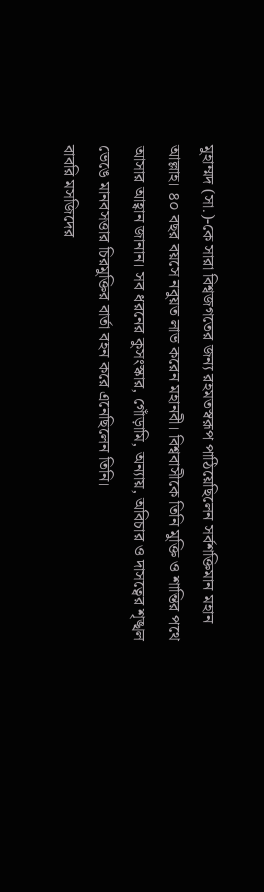মুহাম্মদ (সা.)-কে সারা বিশ্বজগতের জন্য রহমতস্বরূপ পাঠিয়েছিলেন সর্বশক্তিমান মহান আল্লাহ। ৪০ বছর বয়সে নবুয়ত লাভ করেন মহানবী। বিশ্ববাসীকে তিনি মুক্তি ও শান্তির পথে আসার আহ্বান জানান। সব ধরনের কুসংস্কার, গোঁড়ামি, অন্যায়, অবিচার ও দাসত্বের শৃঙ্খল ভেঙে মানবসত্তার চিরমুক্তির বার্তা বহন করে এনেছিলেন তিনি।
বাবরি মসজিদের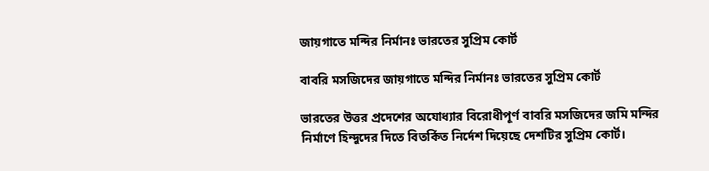জায়গাতে মন্দির নির্মানঃ ভারতের সুপ্রিম কোর্ট

বাবরি মসজিদের জায়গাতে মন্দির নির্মানঃ ভারতের সুপ্রিম কোর্ট

ভারতের উত্তর প্রদেশের অযোধ্যার বিরোধীপূর্ণ বাবরি মসজিদের জমি মন্দির নির্মাণে হিন্দুদের দিতে বিতর্কিত নির্দেশ দিয়েছে দেশটির সুপ্রিম কোর্ট।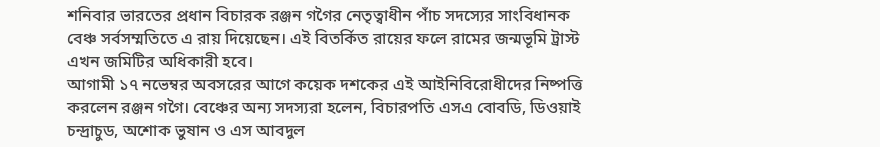শনিবার ভারতের প্রধান বিচারক রঞ্জন গগৈর নেতৃত্বাধীন পাঁচ সদস্যের সাংবিধানক বেঞ্চ সর্বসম্মতিতে এ রায় দিয়েছেন। এই বিতর্কিত রায়ের ফলে রামের জন্মভূমি ট্রাস্ট এখন জমিটির অধিকারী হবে।
আগামী ১৭ নভেম্বর অবসরের আগে কয়েক দশকের এই আইনিবিরোধীদের নিষ্পত্তি করলেন রঞ্জন গগৈ। বেঞ্চের অন্য সদস্যরা হলেন, বিচারপতি এসএ বোবডি, ডিওয়াই চন্দ্রাচুড, অশোক ভুষান ও এস আবদুল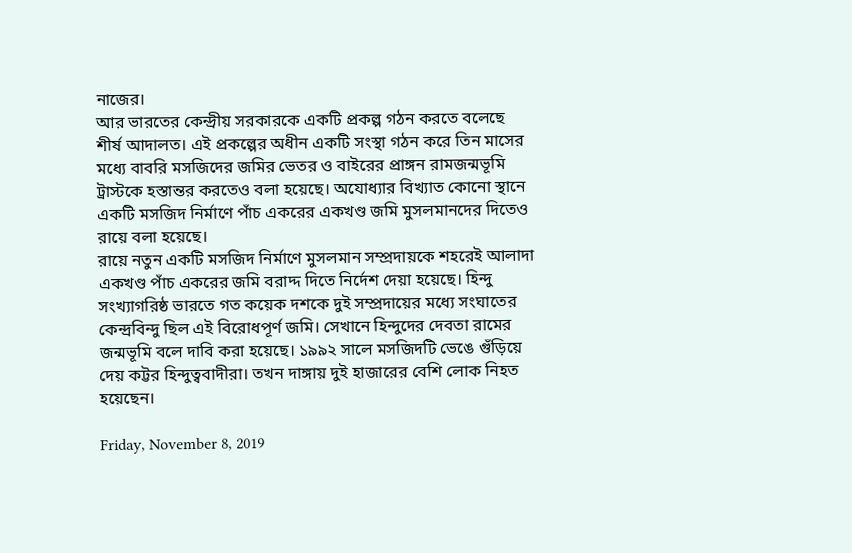নাজের।
আর ভারতের কেন্দ্রীয় সরকারকে একটি প্রকল্প গঠন করতে বলেছে শীর্ষ আদালত। এই প্রকল্পের অধীন একটি সংস্থা গঠন করে তিন মাসের মধ্যে বাবরি মসজিদের জমির ভেতর ও বাইরের প্রাঙ্গন রামজন্মভূমি ট্রাস্টকে হস্তান্তর করতেও বলা হয়েছে। অযোধ্যার বিখ্যাত কোনো স্থানে একটি মসজিদ নির্মাণে পাঁচ একরের একখণ্ড জমি মুসলমানদের দিতেও রায়ে বলা হয়েছে।
রায়ে নতুন একটি মসজিদ নির্মাণে মুসলমান সম্প্রদায়কে শহরেই আলাদা একখণ্ড পাঁচ একরের জমি বরাদ্দ দিতে নির্দেশ দেয়া হয়েছে। হিন্দু সংখ্যাগরিষ্ঠ ভারতে গত কয়েক দশকে দুই সম্প্রদায়ের মধ্যে সংঘাতের কেন্দ্রবিন্দু ছিল এই বিরোধপূর্ণ জমি। সেখানে হিন্দুদের দেবতা রামের জন্মভূমি বলে দাবি করা হয়েছে। ১৯৯২ সালে মসজিদটি ভেঙে গুঁড়িয়ে দেয় কট্টর হিন্দুত্ববাদীরা। তখন দাঙ্গায় দুই হাজারের বেশি লোক নিহত হয়েছেন।

Friday, November 8, 2019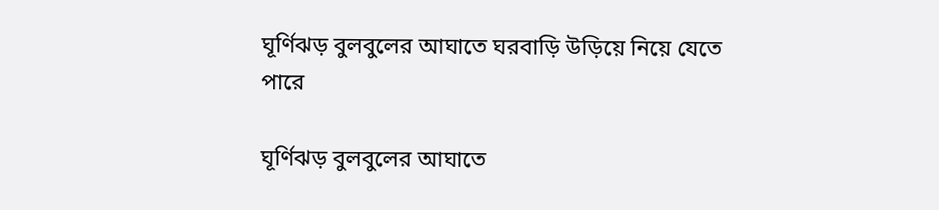ঘূর্ণিঝড় বুলবুলের আঘাতে ঘরবাড়ি উড়িয়ে নিয়ে যেতে পারে

ঘূর্ণিঝড় বুলবুলের আঘাতে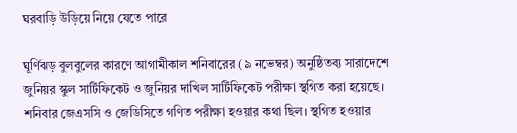ঘরবাড়ি উড়িয়ে নিয়ে যেতে পারে

ঘূর্ণিঝড় বুলবুলের কারণে আগামীকাল শনিবারের (৯ নভেম্বর) অনুষ্ঠিতব্য সারাদেশে জুনিয়র স্কুল সার্টিফিকেট ও জুনিয়র দাখিল সার্টিফিকেট পরীক্ষা স্থগিত করা হয়েছে।
শনিবার জেএসসি ও জেডিসিতে গণিত পরীক্ষা হওয়ার কথা ছিল। স্থগিত হওয়ার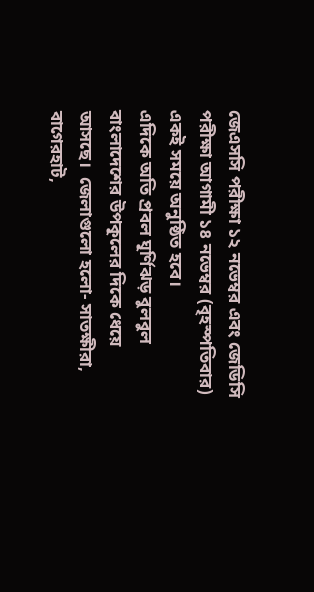জেএসসি পরীক্ষা ১২ নভেম্বর এবং জেডিসি পরীক্ষা আগামী ১৪ নভেম্বর (বৃহস্পতিবার) একই সময়ে অনুষ্ঠিত হবে।
এদিকে অতি প্রবল ঘূর্ণিঝড় বুলবুল বাংলাদেশের উপকূলের দিকে ধেয়ে আসছে।  জেলাগুলো হলো- সাতক্ষীরা, বাগেরহাট,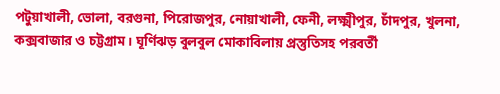পটুয়াখালী, ভোলা, বরগুনা, পিরোজপুর, নোয়াখালী, ফেনী, লক্ষ্মীপুর, চাঁদপুর, খুলনা, কক্সবাজার ও চট্টগ্রাম। ঘূর্ণিঝড় বুলবুল মোকাবিলায় প্রস্তুতিসহ পরবর্তী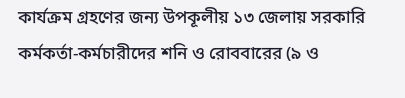কার্যক্রম গ্রহণের জন্য উপকূলীয় ১৩ জেলায় সরকারি কর্মকর্তা-কর্মচারীদের শনি ও রোববারের (৯ ও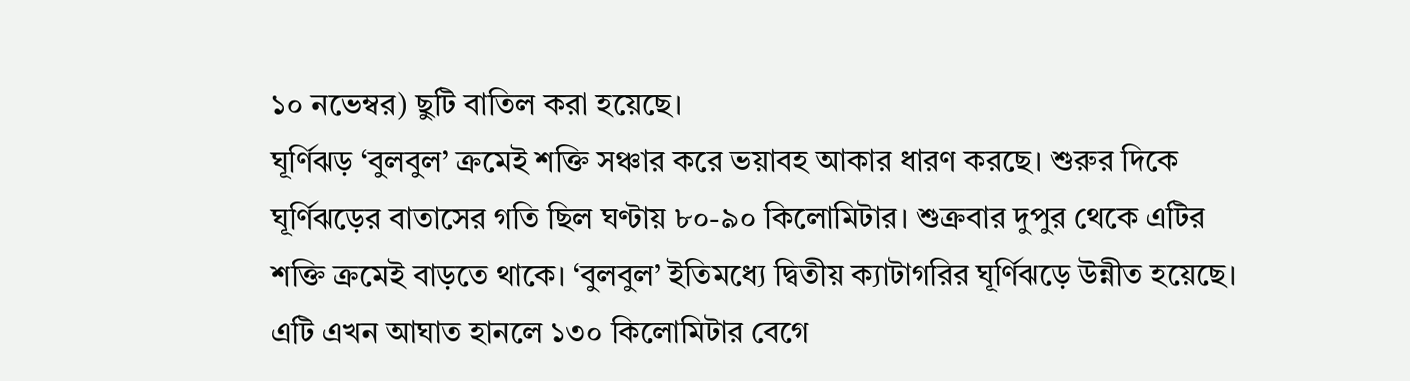১০ নভেম্বর) ছুটি বাতিল করা হয়েছে।
ঘূর্ণিঝড় ‘বুলবুল’ ক্রমেই শক্তি সঞ্চার করে ভয়াবহ আকার ধারণ করছে। শুরুর দিকে ঘূর্ণিঝড়ের বাতাসের গতি ছিল ঘণ্টায় ৮০-৯০ কিলোমিটার। শুক্রবার দুপুর থেকে এটির শক্তি ক্রমেই বাড়তে থাকে। ‘বুলবুল’ ইতিমধ্যে দ্বিতীয় ক্যাটাগরির ঘূর্ণিঝড়ে উন্নীত হয়েছে। এটি এখন আঘাত হানলে ১৩০ কিলোমিটার বেগে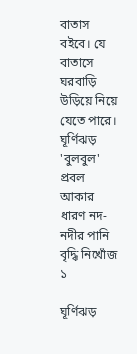বাতাস বইবে। যে বাতাসে ঘরবাড়ি উড়িয়ে নিয়ে যেতে পারে।
ঘূর্ণিঝড় 'বুলবুল' প্রবল আকার ধারণ নদ-নদীর পানি বৃদ্ধি নিখোঁজ ১

ঘূর্ণিঝড়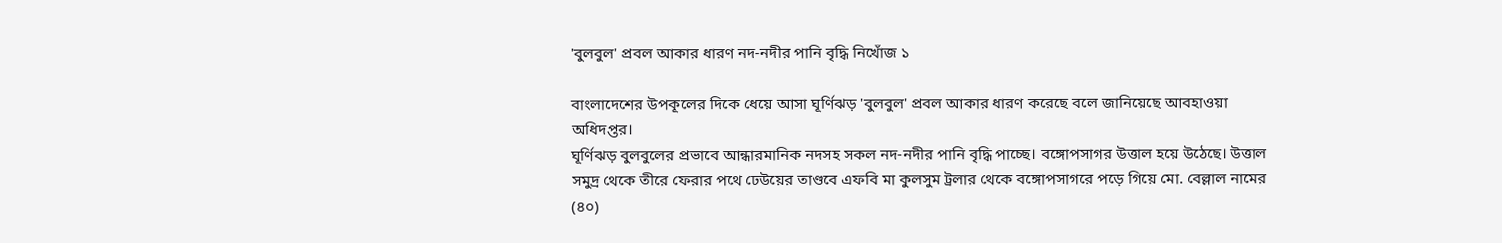'বুলবুল' প্রবল আকার ধারণ নদ-নদীর পানি বৃদ্ধি নিখোঁজ ১

বাংলাদেশের উপকূলের দিকে ধেয়ে আসা ঘূর্ণিঝড় 'বুলবুল' প্রবল আকার ধারণ করেছে বলে জানিয়েছে আবহাওয়া অধিদপ্তর।
ঘূর্ণিঝড় বুলবুলের প্রভাবে আন্ধারমানিক নদসহ সকল নদ-নদীর পানি বৃদ্ধি পাচ্ছে। বঙ্গোপসাগর উত্তাল হয়ে উঠেছে। উত্তাল সমুদ্র থেকে তীরে ফেরার পথে ঢেউয়ের তাণ্ডবে এফবি মা কুলসুম ট্রলার থেকে বঙ্গোপসাগরে পড়ে গিয়ে মো. বেল্লাল নামের (৪০)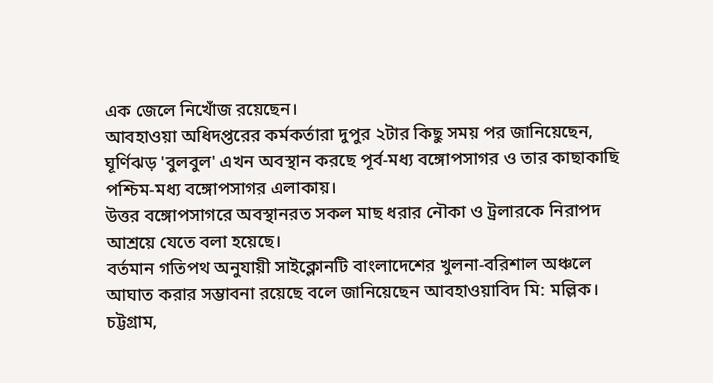এক জেলে নিখোঁজ রয়েছেন।
আবহাওয়া অধিদপ্তরের কর্মকর্তারা দুপুর ২টার কিছু সময় পর জানিয়েছেন, ঘূর্ণিঝড় 'বুলবুল' এখন অবস্থান করছে পূর্ব-মধ্য বঙ্গোপসাগর ও তার কাছাকাছি পশ্চিম-মধ্য বঙ্গোপসাগর এলাকায়।
উত্তর বঙ্গোপসাগরে অবস্থানরত সকল মাছ ধরার নৌকা ও ট্রলারকে নিরাপদ আশ্রয়ে যেতে বলা হয়েছে।
বর্তমান গতিপথ অনুযায়ী সাইক্লোনটি বাংলাদেশের খুলনা-বরিশাল অঞ্চলে আঘাত করার সম্ভাবনা রয়েছে বলে জানিয়েছেন আবহাওয়াবিদ মি: মল্লিক।
চট্টগ্রাম,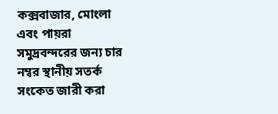কক্সবাজার, মোংলা এবং পায়রা সমুদ্রবন্দরের জন্য চার নম্বর স্থানীয় সতর্ক সংকেত জারী করা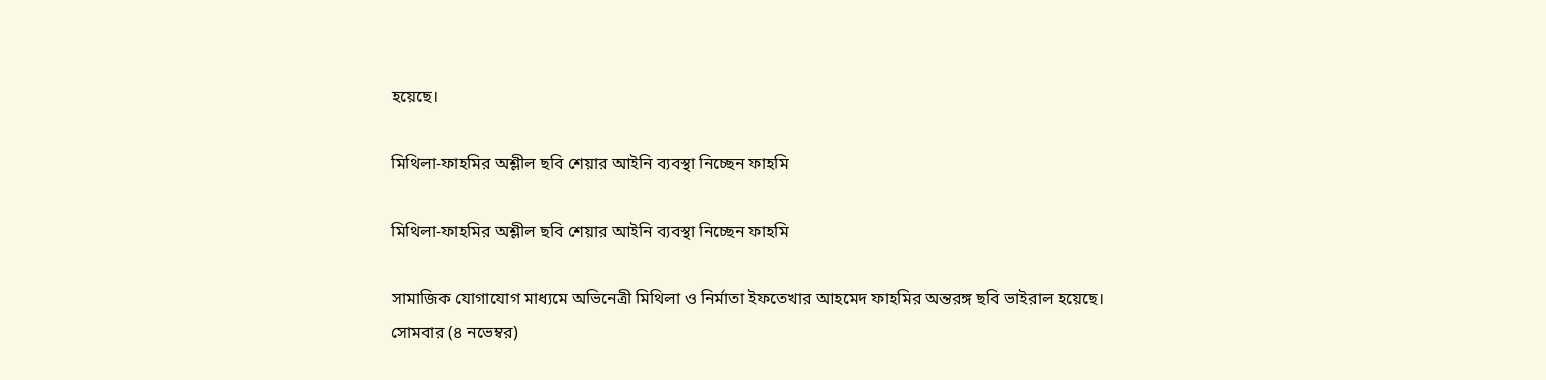হয়েছে।

মিথিলা-ফাহমির অশ্লীল ছবি শেয়ার আইনি ব্যবস্থা নিচ্ছেন ফাহমি

মিথিলা-ফাহমির অশ্লীল ছবি শেয়ার আইনি ব্যবস্থা নিচ্ছেন ফাহমি

সামাজিক যোগাযোগ মাধ্যমে অভিনেত্রী মিথিলা ও নির্মাতা ইফতেখার আহমেদ ফাহমির অন্তরঙ্গ ছবি ভাইরাল হয়েছে।
সোমবার (৪ নভেম্বর)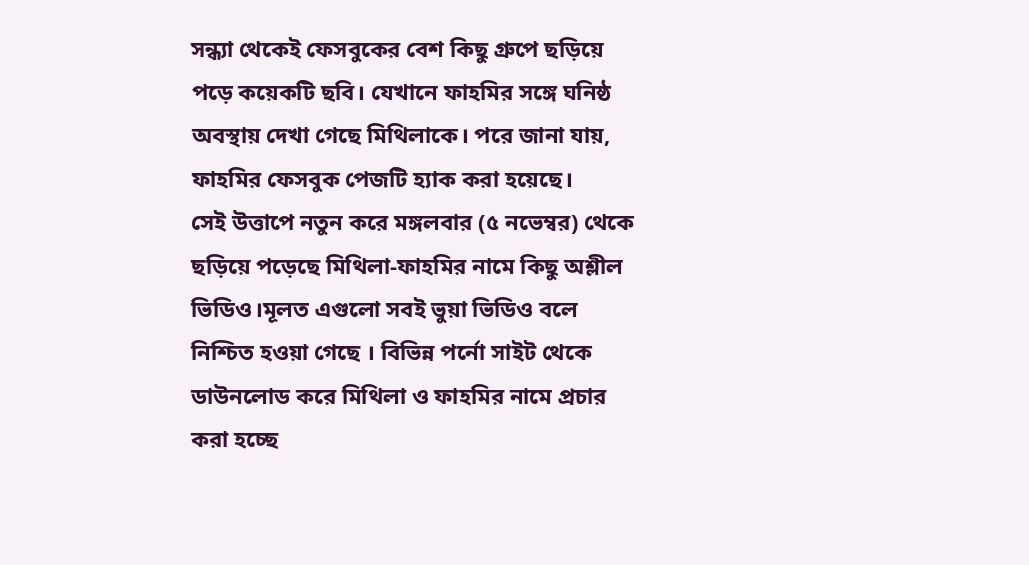সন্ধ্যা থেকেই ফেসবুকের বেশ কিছু গ্রুপে ছড়িয়ে পড়ে কয়েকটি ছবি। যেখানে ফাহমির সঙ্গে ঘনিষ্ঠ অবস্থায় দেখা গেছে মিথিলাকে। পরে জানা যায়, ফাহমির ফেসবুক পেজটি হ্যাক করা হয়েছে।
সেই উত্তাপে নতুন করে মঙ্গলবার (৫ নভেম্বর) থেকে ছড়িয়ে পড়েছে মিথিলা-ফাহমির নামে কিছু অশ্লীল ভিডিও।মূলত এগুলো সবই ভুয়া ভিডিও বলে নিশ্চিত হওয়া গেছে । বিভিন্ন পর্নো সাইট থেকে ডাউনলোড করে মিথিলা ও ফাহমির নামে প্রচার করা হচ্ছে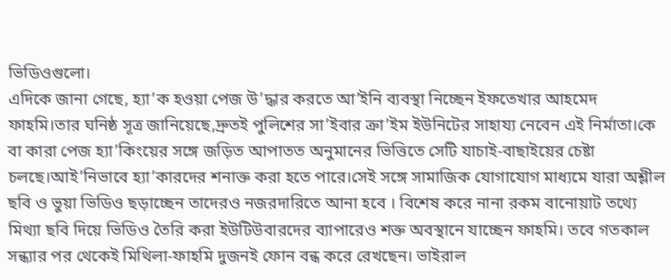ভিডিওগুলো।
এদিকে জানা গেছে, হ্যা’ক হওয়া পেজ উ’দ্ধার করতে আ’ইনি ব্যবস্থা নিচ্ছেন ইফতেখার আহমেদ ফাহমি।তার ঘনিষ্ঠ সূত্র জানিয়েছে,দ্রুতই পুলিশের সা’ইবার ক্রা’ইম ইউনিটের সাহায্য নেবেন এই নির্মাতা।কে বা কারা পেজ হ্যা’কিংয়ের সঙ্গে জড়িত আপাতত অনুমানের ভিত্তিতে সেটি যাচাই-বাছাইয়ের চেষ্টা চলছে।আই’নিভাবে হ্যা’কারদের শনাক্ত করা হতে পারে।সেই সঙ্গে সামাজিক যোগাযোগ মাধ্যমে যারা অশ্লীল ছবি ও ভুয়া ভিডিও ছড়াচ্ছেন তাদেরও নজরদারিতে আনা হবে । বিশেষ করে নানা রকম বানোয়াট তথ্যে মিথ্যা ছবি দিয়ে ভিডিও তৈরি করা ইউটিউবারদের ব্যাপারেও শক্ত অবস্থানে যাচ্ছেন ফাহমি। তবে গতকাল সন্ধ্যার পর থেকেই মিথিলা-ফাহমি দুজনই ফোন বন্ধ করে রেখছেন। ভাইরাল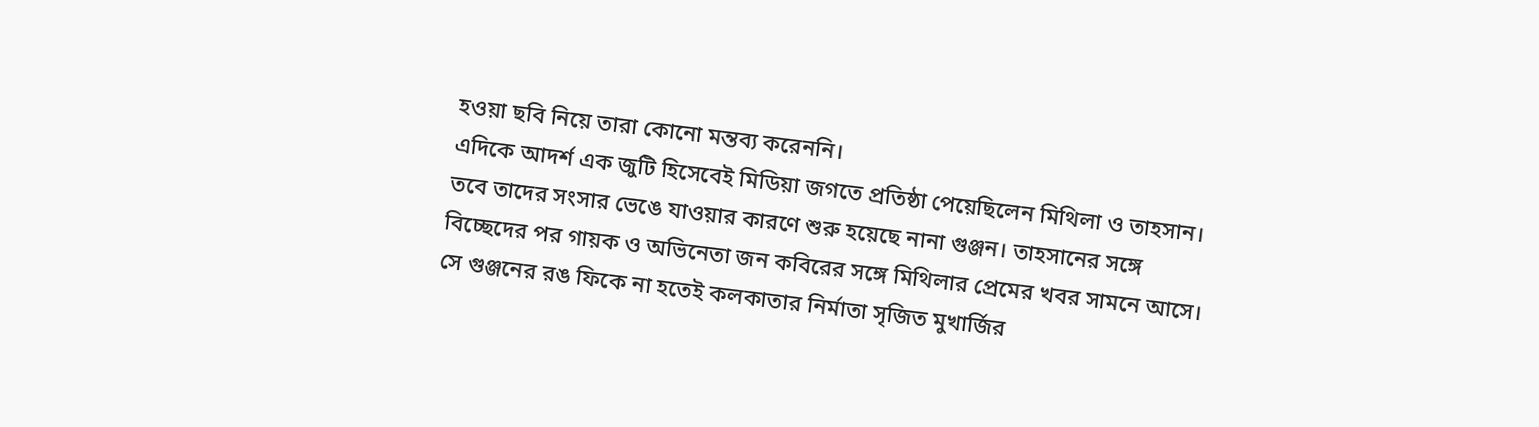হওয়া ছবি নিয়ে তারা কোনো মন্তব্য করেননি।
এদিকে আদর্শ এক জুটি হিসেবেই মিডিয়া জগতে প্রতিষ্ঠা পেয়েছিলেন মিথিলা ও তাহসান। তবে তাদের সংসার ভেঙে যাওয়ার কারণে শুরু হয়েছে নানা গুঞ্জন। তাহসানের সঙ্গে বিচ্ছেদের পর গায়ক ও অভিনেতা জন কবিরের সঙ্গে মিথিলার প্রেমের খবর সামনে আসে।
সে গুঞ্জনের রঙ ফিকে না হতেই কলকাতার নির্মাতা সৃজিত মুখার্জির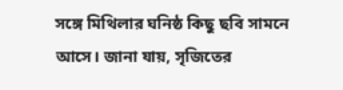সঙ্গে মিথিলার ঘনিষ্ঠ কিছু ছবি সামনে আসে। জানা যায়, সৃজিতের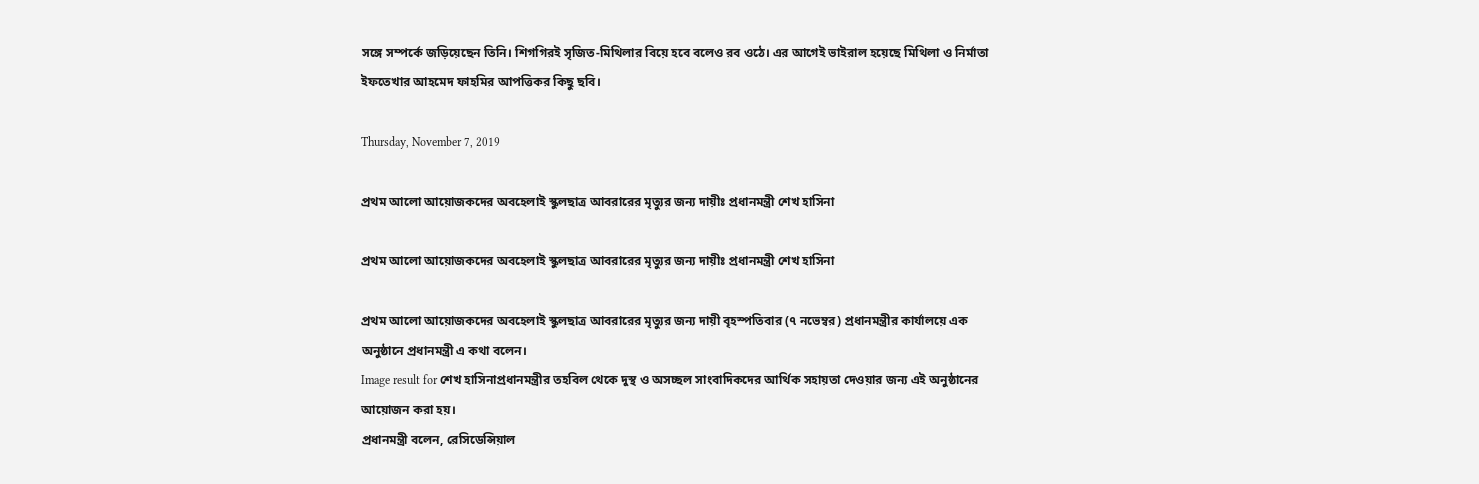সঙ্গে সম্পর্কে জড়িয়েছেন তিনি। শিগগিরই সৃজিত-মিথিলার বিয়ে হবে বলেও রব ওঠে। এর আগেই ভাইরাল হয়েছে মিথিলা ও নির্মাতা ইফতেখার আহমেদ ফাহমির আপত্তিকর কিছু ছবি।

Thursday, November 7, 2019

প্রথম আলো আয়োজকদের অবহেলাই স্কুলছাত্র আবরারের মৃত্যুর জন্য দায়ীঃ প্রধানমন্ত্রী শেখ হাসিনা

প্রথম আলো আয়োজকদের অবহেলাই স্কুলছাত্র আবরারের মৃত্যুর জন্য দায়ীঃ প্রধানমন্ত্রী শেখ হাসিনা

প্রথম আলো আয়োজকদের অবহেলাই স্কুলছাত্র আবরারের মৃত্যুর জন্য দায়ী বৃহস্পতিবার (৭ নভেম্বর) প্রধানমন্ত্রীর কার্যালয়ে এক অনুষ্ঠানে প্রধানমন্ত্রী এ কথা বলেন।
Image result for শেখ হাসিনাপ্রধানমন্ত্রীর তহবিল থেকে দুস্থ ও অসচ্ছল সাংবাদিকদের আর্থিক সহায়তা দেওয়ার জন্য এই অনুষ্ঠানের আয়োজন করা হয়।
প্রধানমন্ত্রী বলেন, রেসিডেন্সিয়াল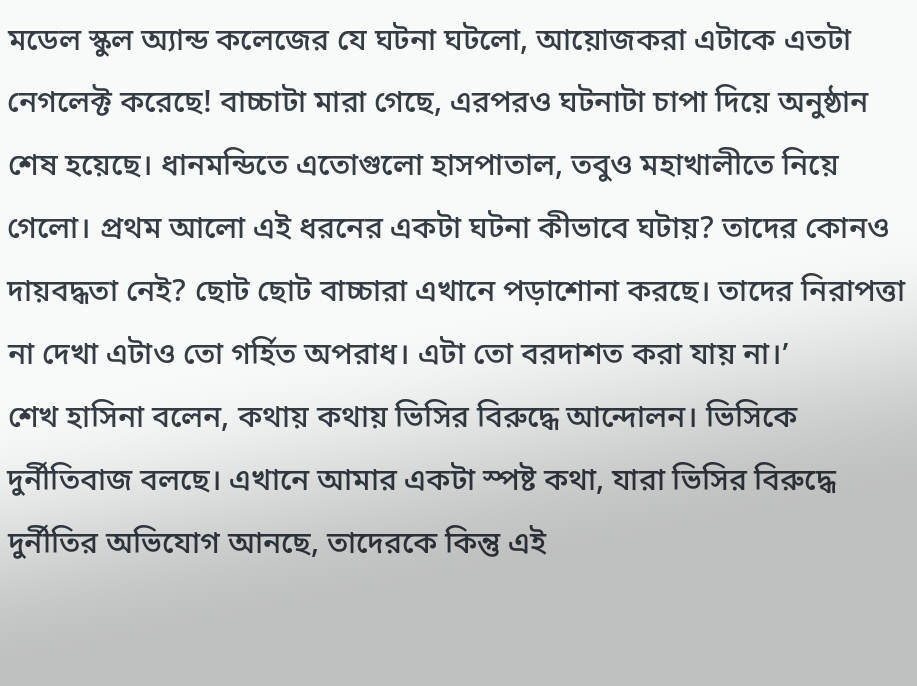মডেল স্কুল অ্যান্ড কলেজের যে ঘটনা ঘটলো, আয়োজকরা এটাকে এতটা নেগলেক্ট করেছে! বাচ্চাটা মারা গেছে, এরপরও ঘটনাটা চাপা দিয়ে অনুষ্ঠান শেষ হয়েছে। ধানমন্ডিতে এতোগুলো হাসপাতাল, তবুও মহাখালীতে নিয়ে গেলো। প্রথম আলো এই ধরনের একটা ঘটনা কীভাবে ঘটায়? তাদের কোনও দায়বদ্ধতা নেই? ছোট ছোট বাচ্চারা এখানে পড়াশোনা করছে। তাদের নিরাপত্তা না দেখা এটাও তো গর্হিত অপরাধ। এটা তো বরদাশত করা যায় না।’
শেখ হাসিনা বলেন, কথায় কথায় ভিসির বিরুদ্ধে আন্দোলন। ভিসিকে দুর্নীতিবাজ বলছে। এখানে আমার একটা স্পষ্ট কথা, যারা ভিসির বিরুদ্ধে দুর্নীতির অভিযোগ আনছে, তাদেরকে কিন্তু এই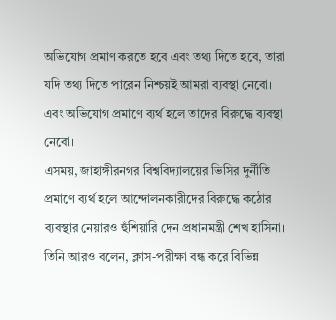অভিযোগ প্রমাণ করতে হবে এবং তথ্য দিতে হবে, তারা যদি তথ্য দিতে পারেন নিশ্চয়ই আমরা ব্যবস্থা নেবো। এবং অভিযোগ প্রমাণে ব্যর্থ হলে তাদের বিরুদ্ধে ব্যবস্থা নেবো।
এসময়, জাহাঙ্গীরনগর বিশ্ববিদ্যালয়ের ভিসির দুর্নীতি প্রমাণে ব্যর্থ হলে আন্দোলনকারীদের বিরুদ্ধে কঠোর ব্যবস্থার নেয়ারও হুঁশিয়ারি দেন প্রধানমন্ত্রী শেখ হাসিনা। তিনি আরও বলেন, ক্লাস-পরীক্ষা বন্ধ করে বিভিন্ন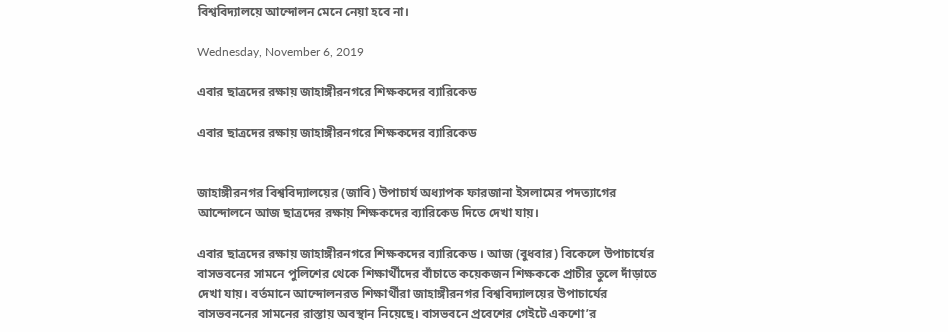বিশ্ববিদ্যালয়ে আন্দোলন মেনে নেয়া হবে না।

Wednesday, November 6, 2019

এবার ছাত্রদের রক্ষায় জাহাঙ্গীরনগরে শিক্ষকদের ব্যারিকেড

এবার ছাত্রদের রক্ষায় জাহাঙ্গীরনগরে শিক্ষকদের ব্যারিকেড


জাহাঙ্গীরনগর বিশ্ববিদ্যালয়ের (জাবি) উপাচার্য অধ্যাপক ফারজানা ইসলামের পদত্যাগের আন্দোলনে আজ ছাত্রদের রক্ষায় শিক্ষকদের ব্যারিকেড দিতে দেখা যায়।

এবার ছাত্রদের রক্ষায় জাহাঙ্গীরনগরে শিক্ষকদের ব্যারিকেড । আজ (বুধবার) বিকেলে উপাচার্যের বাসভবনের সামনে পুলিশের থেকে শিক্ষার্থীদের বাঁচাতে কয়েকজন শিক্ষককে প্রাচীর তুলে দাঁড়াতে দেখা যায়। বর্তমানে আন্দোলনরত শিক্ষার্থীরা জাহাঙ্গীরনগর বিশ্ববিদ্যালয়ের উপাচার্যের বাসভবননের সামনের রাস্তায় অবস্থান নিয়েছে। বাসভবনে প্রবেশের গেইটে একশো’র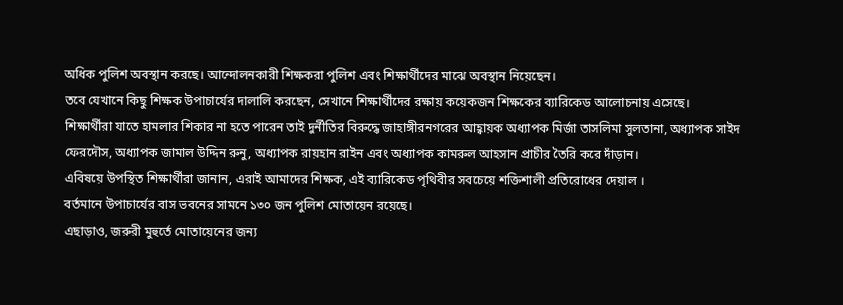অধিক পুলিশ অবস্থান করছে। আন্দোলনকারী শিক্ষকরা পুলিশ এবং শিক্ষার্থীদের মাঝে অবস্থান নিয়েছেন।
তবে যেখানে কিছু শিক্ষক উপাচার্যের দালালি করছেন, সেখানে শিক্ষার্থীদের রক্ষায় কয়েকজন শিক্ষকের ব্যারিকেড আলোচনায় এসেছে।
শিক্ষার্থীরা যাতে হামলার শিকার না হতে পারেন তাই দুর্নীতির বিরুদ্ধে জাহাঙ্গীরনগরের আহ্বায়ক অধ্যাপক মির্জা তাসলিমা সুলতানা, অধ্যাপক সাইদ ফেরদৌস, অধ্যাপক জামাল উদ্দিন রুনু, অধ্যাপক রায়হান রাইন এবং অধ্যাপক কামরুল আহসান প্রাচীর তৈরি করে দাঁড়ান।
এবিষয়ে উপস্থিত শিক্ষার্থীরা জানান, এরাই আমাদের শিক্ষক, এই ব্যারিকেড পৃথিবীর সবচেয়ে শক্তিশালী প্রতিরোধের দেয়াল ।
বর্তমানে উপাচার্যের বাস ভবনের সামনে ১৩০ জন পুলিশ মোতায়েন রয়েছে।
এছাড়াও, জরুরী মুহুর্তে মোতায়েনের জন্য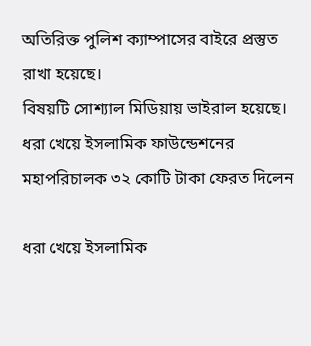অতিরিক্ত পুলিশ ক্যাম্পাসের বাইরে প্রস্তুত রাখা হয়েছে।
বিষয়টি সোশ্যাল মিডিয়ায় ভাইরাল হয়েছে।
ধরা খেয়ে ইসলামিক ফাউন্ডেশনের মহাপরিচালক ৩২ কোটি টাকা ফেরত দিলেন

ধরা খেয়ে ইসলামিক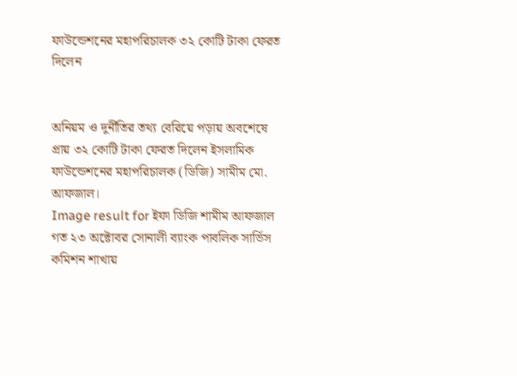ফাউন্ডেশনের মহাপরিচালক ৩২ কোটি টাকা ফেরত দিলেন


অনিয়ম ও দুর্নীতির তথ্য বেরিয়ে পড়ায় অবশেষে প্রায় ৩২ কোটি টাকা ফেরত দিলেন ইসলামিক ফাউন্ডেশনের মহাপরিচালক (ডিজি) সামীম মো. আফজাল।
Image result for ইফা ডিজি শামীম আফজাল
গত ২৩ অক্টোবর সোনালী ব্যাংক পাবলিক সার্ভিস কমিশন শাখায়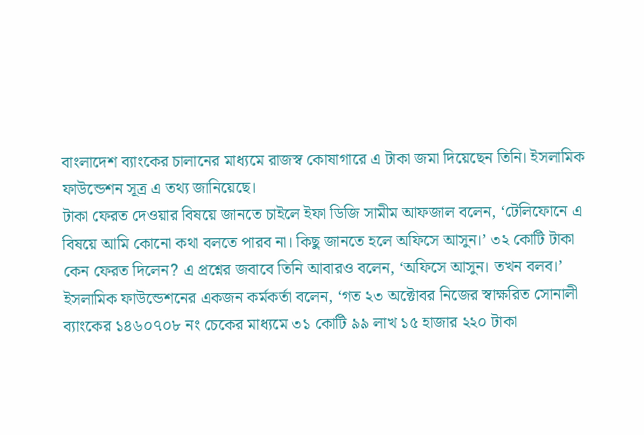বাংলাদেশ ব্যাংকের চালানের মাধ্যমে রাজস্ব কোষাগারে এ টাকা জমা দিয়েছেন তিনি। ইসলামিক ফাউন্ডেশন সূত্র এ তথ্য জানিয়েছে।
টাকা ফেরত দেওয়ার বিষয়ে জানতে চাইলে ইফা ডিজি সামীম আফজাল বলেন, ‘টেলিফোনে এ বিষয়ে আমি কোনো কথা বলতে পারব না। কিছু জানতে হলে অফিসে আসুন।’ ৩২ কোটি টাকা কেন ফেরত দিলেন? এ প্রশ্নের জবাবে তিনি আবারও বলেন, ‘অফিসে আসুন। তখন বলব।’
ইসলামিক ফাউন্ডেশনের একজন কর্মকর্তা বলেন, ‘গত ২৩ অক্টোবর নিজের স্বাক্ষরিত সোনালী ব্যাংকের ১৪৬০৭০৮ নং চেকের মাধ্যমে ৩১ কোটি ৯৯ লাখ ১৫ হাজার ২২০ টাকা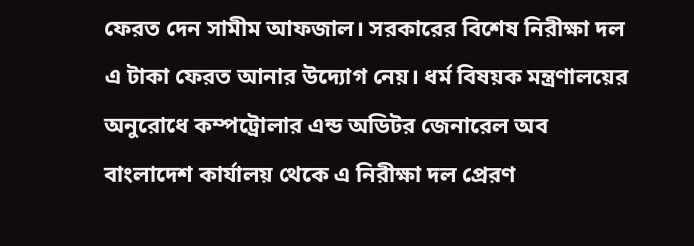ফেরত দেন সামীম আফজাল। সরকারের বিশেষ নিরীক্ষা দল এ টাকা ফেরত আনার উদ্যোগ নেয়। ধর্ম বিষয়ক মন্ত্রণালয়ের অনুরোধে কম্পট্রোলার এন্ড অডিটর জেনারেল অব বাংলাদেশ কার্যালয় থেকে এ নিরীক্ষা দল প্রেরণ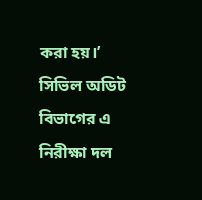করা হয়।’
সিভিল অডিট বিভাগের এ নিরীক্ষা দল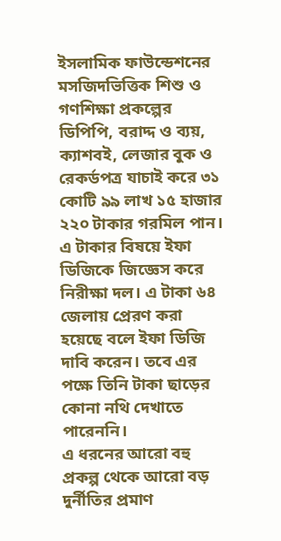ইসলামিক ফাউন্ডেশনের মসজিদভিত্তিক শিশু ও গণশিক্ষা প্রকল্পের ডিপিপি, বরাদ্দ ও ব্যয়, ক্যাশবই, লেজার বুক ও রেকর্ডপত্র যাচাই করে ৩১ কোটি ৯৯ লাখ ১৫ হাজার ২২০ টাকার গরমিল পান। এ টাকার বিষয়ে ইফা ডিজিকে জিজ্ঞেস করে নিরীক্ষা দল। এ টাকা ৬৪ জেলায় প্রেরণ করা হয়েছে বলে ইফা ডিজি দাবি করেন। তবে এর পক্ষে তিনি টাকা ছাড়ের কোনা নথি দেখাতে পারেননি।
এ ধরনের আরো বহু প্রকল্প থেকে আরো বড় দুর্নীতির প্রমাণ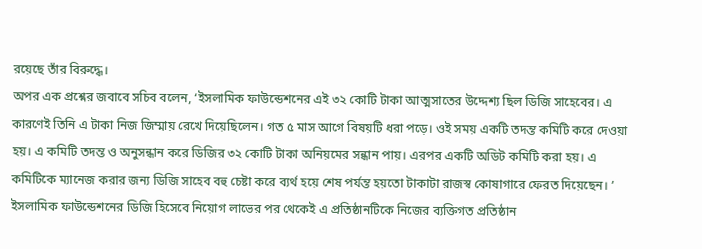রয়েছে তাঁর বিরুদ্ধে।
অপর এক প্রশ্নের জবাবে সচিব বলেন, ‘ইসলামিক ফাউন্ডেশনের এই ৩২ কোটি টাকা আত্মসাতের উদ্দেশ্য ছিল ডিজি সাহেবের। এ কারণেই তিনি এ টাকা নিজ জিম্মায় রেখে দিয়েছিলেন। গত ৫ মাস আগে বিষয়টি ধরা পড়ে। ওই সময় একটি তদন্ত কমিটি করে দেওয়া হয়। এ কমিটি তদন্ত ও অনুসন্ধান করে ডিজির ৩২ কোটি টাকা অনিয়মের সন্ধান পায়। এরপর একটি অডিট কমিটি করা হয়। এ কমিটিকে ম্যানেজ করার জন্য ডিজি সাহেব বহু চেষ্টা করে ব্যর্থ হয়ে শেষ পর্যন্ত হয়তো টাকাটা রাজস্ব কোষাগারে ফেরত দিয়েছেন। ’
ইসলামিক ফাউন্ডেশনের ডিজি হিসেবে নিয়োগ লাভের পর থেকেই এ প্রতিষ্ঠানটিকে নিজের ব্যক্তিগত প্রতিষ্ঠান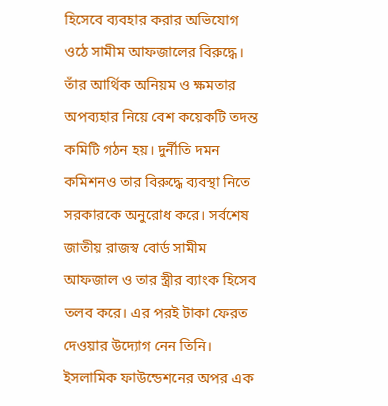হিসেবে ব্যবহার করার অভিযোগ ওঠে সামীম আফজালের বিরুদ্ধে। তাঁর আর্থিক অনিয়ম ও ক্ষমতার অপব্যহার নিয়ে বেশ কয়েকটি তদন্ত কমিটি গঠন হয়। দুর্নীতি দমন কমিশনও তার বিরুদ্ধে ব্যবস্থা নিতে সরকারকে অনুরোধ করে। সর্বশেষ জাতীয় রাজস্ব বোর্ড সামীম আফজাল ও তার স্ত্রীর ব্যাংক হিসেব তলব করে। এর পরই টাকা ফেরত দেওয়ার উদ্যোগ নেন তিনি।
ইসলামিক ফাউন্ডেশনের অপর এক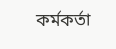কর্মকর্তা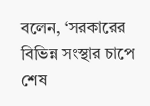বলেন, ‘সরকারের বিভিন্ন সংস্থার চাপে শেষ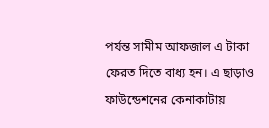পর্যন্ত সামীম আফজাল এ টাকা ফেরত দিতে বাধ্য হন। এ ছাড়াও ফাউন্ডেশনের কেনাকাটায়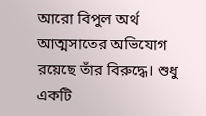আরো বিপুল অর্থ আত্মসাতের অভিযোগ রয়েছে তাঁর বিরুদ্ধে। শুধু একটি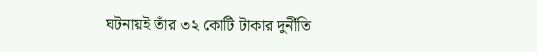ঘটনায়ই তাঁর ৩২ কোটি টাকার দুর্নীতি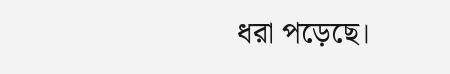ধরা পড়েছে।